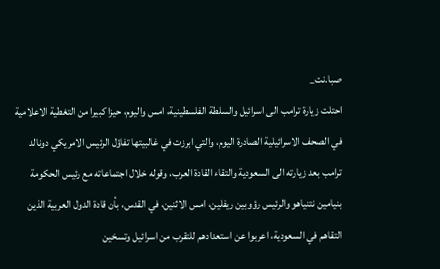صبا.نت_
احتلت زيارة ترامب الى اسرائيل والسلطة الفلسطينية، امس واليوم، حيزا كبيرا من التغطية الاعلامية في الصحف الاسرائيلية الصادرة اليوم، والتي ابرزت في غالبيتها تفاؤل الرئيس الامريكي دونالد ترامب بعد زيارته الى السعودية والتقاء القادة العرب، وقوله خلال اجتماعاته مع رئيس الحكومة بنيامين نتنياهو والرئيس رؤوبين ريفلين، امس الاثنين، في القدس، بأن قادة الدول العربية الذين التقاهم في السعودية، اعربوا عن استعدادهم للتقرب من اسرائيل وتسخين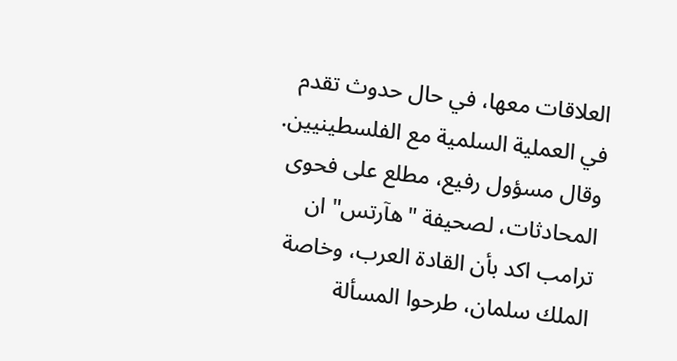العلاقات معها، في حال حدوث تقدم في العملية السلمية مع الفلسطينيين.
وقال مسؤول رفيع، مطلع على فحوى المحادثات، لصحيفة "هآرتس" ان ترامب اكد بأن القادة العرب، وخاصة الملك سلمان، طرحوا المسألة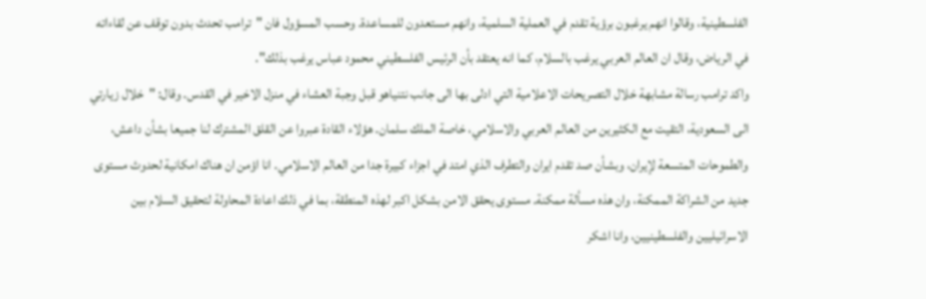الفلسطينية، وقالوا انهم يرغبون برؤية تقدم في العملية السلمية، وانهم مستعدون للمساعدة. وحسب المسؤول فان "ترامب تحدث بدون توقف عن لقاءاته في الرياض، وقال ان العالم العربي يرغب بالسلام، كما انه يعتقد بأن الرئيس الفلسطيني محمود عباس يرغب بذلك".
واكد ترامب رسالة مشابهة خلال التصريحات الاعلامية التي ادلى بها الى جانب نتنياهو قبل وجبة العشاء في منزل الاخير في القدس. وقال: "خلال زيارتي الى السعودية، التقيت مع الكثيرين من العالم العربي والاسلامي، خاصة الملك سلمان. هؤلاء القادة عبروا عن القلق المشترك لنا جميعا بشأن داعش، والطموحات المتسعة لإيران، وبشأن صد تقدم ايران والتطرف الذي امتد في اجزاء كبيرة جدا من العالم الاسلامي. انا اؤمن ان هناك امكانية لحدوث مستوى جديد من الشراكة الممكنة، وان هذه مسألة ممكنة. مستوى يحقق الامن بشكل اكبر لهذه المنطقة، بما في ذلك اعادة المحاولة لتحقيق السلام بين الاسرائيليين والفلسطينيين، وانا اشكر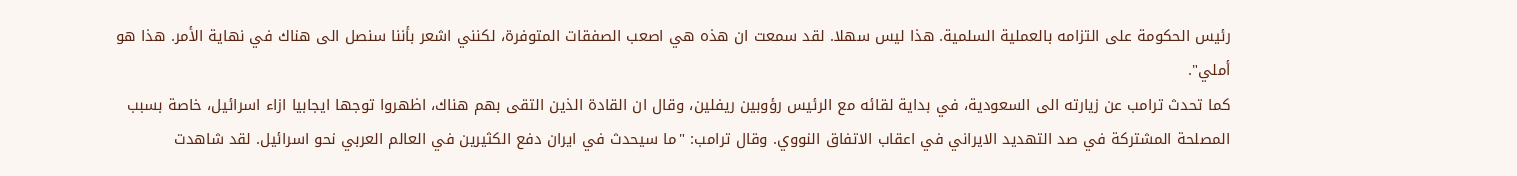رئيس الحكومة على التزامه بالعملية السلمية. هذا ليس سهلا. لقد سمعت ان هذه هي اصعب الصفقات المتوفرة، لكنني اشعر بأننا سنصل الى هناك في نهاية الأمر. هذا هو أملي".
كما تحدث ترامب عن زيارته الى السعودية، في بداية لقائه مع الرئيس رؤوبين ريفلين، وقال ان القادة الذين التقى بهم هناك، اظهروا توجها ايجابيا ازاء اسرائيل، خاصة بسبب المصلحة المشتركة في صد التهديد الايراني في اعقاب الاتفاق النووي. وقال ترامب: "ما سيحدث في ايران دفع الكثيرين في العالم العربي نحو اسرائيل. لقد شاهدت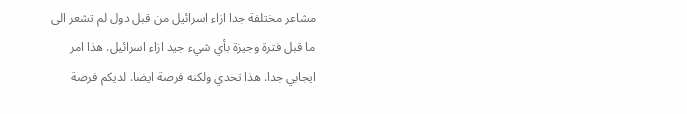مشاعر مختلفة جدا ازاء اسرائيل من قبل دول لم تشعر الى ما قبل فترة وجيزة بأي شيء جيد ازاء اسرائيل. هذا امر ايجابي جدا. هذا تحدي ولكنه فرصة ايضا. لديكم فرصة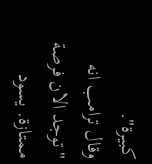كبيرة".
وقال ترامب انه "توجد الان فرصة ممتازة. يسود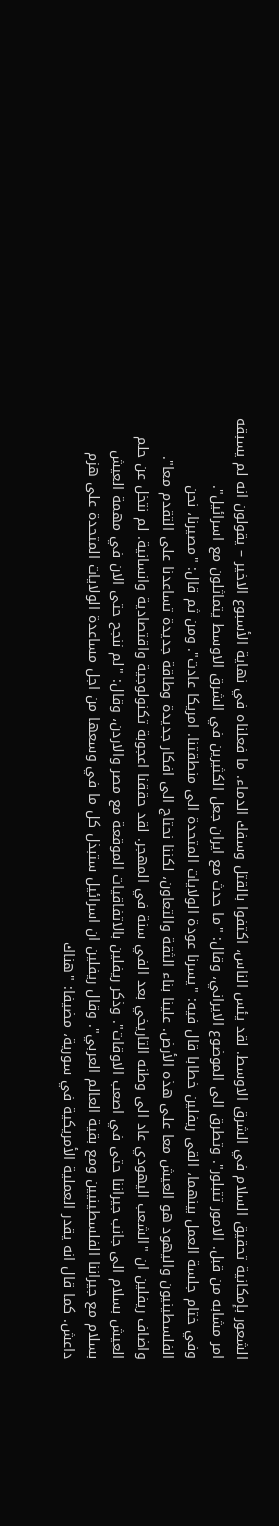الشعور بإمكانية تحقيق السلام في الشرق الاوسط. لقد يئس الناس، اكتفوا بالقتل وسفك الدماء. ما فعلناه في نهاية الأسبوع الاخير – يقولون انه لم يسبقه امر مشابه من قبل. الامور تتبلور". وتطرق الى الموضوع الايراني، وقال: "ما حدث مع ايران جعل الكثيرين في الشرق الاوسط يتماثلون مع اسرائيل".
وفي ختام جلسة العمل بينهما، القى ريفلين خطابا قال فيه: "يسرنا عودة الولايات المتحدة الى منطقتنا. امريكا عادت". ومن ثم قال: "مصيرنا، نحن الفلسطينيون واليهود هو العيش معا على هذه الأرض. علينا بناء الثقة والتعاون، لكننا نحتاج الى افكار جديدة وطاقة جديدة تساعدنا على التقدم معا".
واضاف ريفلين ان "الشعب اليهودي عاد الى وطنه التاريخي بعد الفي سنة في المهجر. لقد حققنا اعجوبة تكنولوجية واقتصادية وانسانية. لم نتخل عن حلم العيش بسلام الى جانب جيراننا حتى في اصعب الاوقات". وذكر ريفلين بالاتفاقيات الموقعة مع مصر والاردن، وقال: "لم ننجح حتى الان في مهمة العيش بسلام مع جيراننا الفلسطينيين ومع بقية العالم العربي". وقال ريفلين ان اسرائيل ستبذل كل ما في وسعها من اجل مساعدة الولايات المتحدة على هزم داعش. كما قال انه يقدر العملية الأمريكية في سورية، مضيفا: "هناك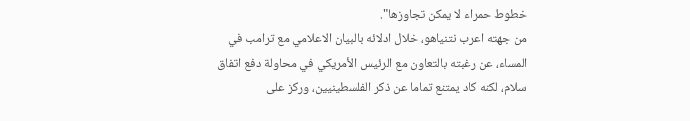خطوط حمراء لا يمكن تجاوزها".
من جهته اعرب نتنياهو، خلال ادلائه بالبيان الاعلامي مع ترامب في المساء، عن رغبته بالتعاون مع الرئيس الأمريكي في محاولة دفع اتفاق سلام، لكنه كاد يمتنع تماما عن ذكر الفلسطينيين، وركز على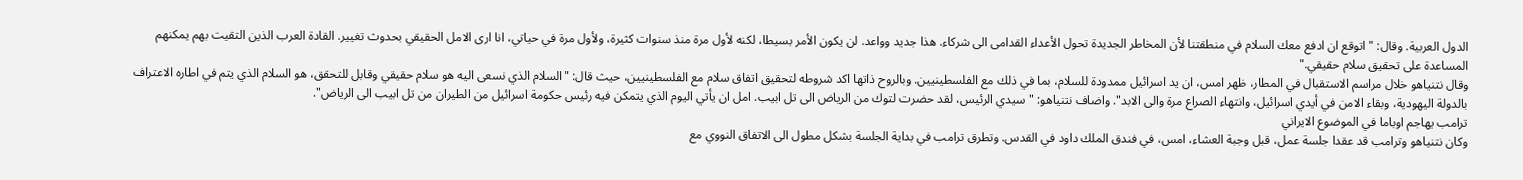الدول العربية. وقال: "اتوقع ان ادفع معك السلام في منطقتنا لأن المخاطر الجديدة تحول الأعداء القدامى الى شركاء. هذا جديد وواعد. لن يكون الأمر بسيطا، لكنه لأول مرة منذ سنوات كثيرة، ولأول مرة في حياتي، انا ارى الامل الحقيقي بحدوث تغيير. القادة العرب الذين التقيت بهم يمكنهم المساعدة على تحقيق سلام حقيقي."
وقال نتنياهو خلال مراسم الاستقبال في المطار، ظهر امس، ان يد اسرائيل ممدودة للسلام، بما في ذلك مع الفلسطينيين. وبالروح ذاتها اكد شروطه لتحقيق اتفاق سلام مع الفلسطينيين، حيث قال: "السلام الذي نسعى اليه هو سلام حقيقي وقابل للتحقق، هو السلام الذي يتم في اطاره الاعتراف بالدولة اليهودية، وبقاء الامن في أيدي اسرائيل، وانتهاء الصراع مرة والى الابد". واضاف نتنياهو: "سيدي الرئيس، لقد حضرت لتوك من الرياض الى تل ابيب. امل ان يأتي اليوم الذي يتمكن فيه رئيس حكومة اسرائيل من الطيران من تل ابيب الى الرياض".
ترامب يهاجم اوباما في الموضوع الايراني
وكان نتنياهو وترامب قد عقدا جلسة عمل، قبل وجبة العشاء، امس، في فندق الملك داود في القدس. وتطرق ترامب في بداية الجلسة بشكل مطول الى الاتفاق النووي مع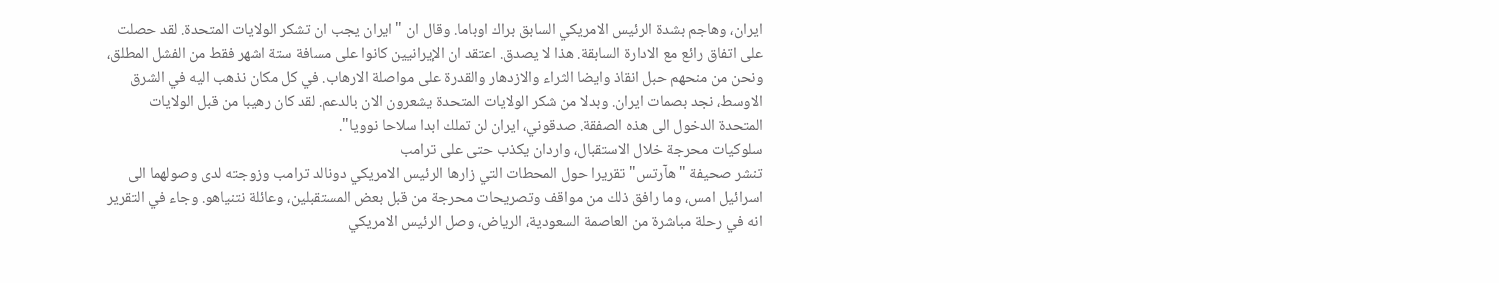ايران، وهاجم بشدة الرئيس الامريكي السابق براك اوباما. وقال ان "ايران يجب ان تشكر الولايات المتحدة. لقد حصلت على اتفاق رائع مع الادارة السابقة. هذا لا يصدق. اعتقد ان الإيرانيين كانوا على مسافة ستة اشهر فقط من الفشل المطلق، ونحن من منحهم حبل انقاذ وايضا الثراء والازدهار والقدرة على مواصلة الارهاب. في كل مكان نذهب اليه في الشرق الاوسط، نجد بصمات ايران. وبدلا من شكر الولايات المتحدة يشعرون الان بالدعم. لقد كان رهيبا من قبل الولايات المتحدة الدخول الى هذه الصفقة. صدقوني، ايران لن تملك ابدا سلاحا نوويا".
سلوكيات محرجة خلال الاستقبال، واردان يكذب حتى على ترامب
تنشر صحيفة "هآرتس" تقريرا حول المحطات التي زارها الرئيس الامريكي دونالد ترامب وزوجته لدى وصولهما الى اسرائيل امس، وما رافق ذلك من مواقف وتصريحات محرجة من قبل بعض المستقبلين، وعائلة نتنياهو. وجاء في التقرير انه في رحلة مباشرة من العاصمة السعودية، الرياض، وصل الرئيس الامريكي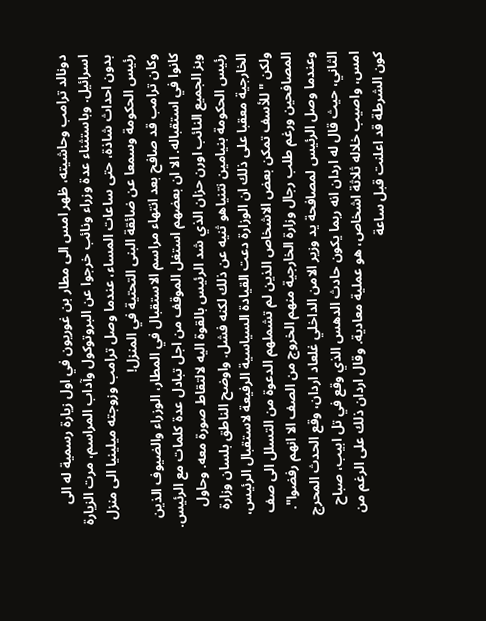دونالد ترامب وحاشيته، ظهر امس الى مطار بن غوريون في اول زيارة رسمية له الى اسرائيل. وباستثناء عدة وزراء ونائب خرجوا عن البروتوكول وآداب المراسم، مرت الزيارة بدون احداث شاذة، حتى ساعات المساء، عندما وصل ترامب وزوجته ميلينيا الى منزل رئيس الحكومة وسمعا عن ضائقة البنى التحتية في المنزل!
وكان ترامب قد صافح بعد انتهاء مراسم الاستقبال في المطار، الوزراء والضيوف الذين كانوا في استقباله. الا ان بعضهم استغل الموقف من اجل تبادل عدة كلمات مع الرئيس. وبز الجميع النائب اورن حزان الذي شد الرئيس بالقوة اليه لالتقاط صورة معه. وحاول رئيس الحكومة بنيامين نتنياهو ثنيه عن ذلك لكنه فشل. واوضح الناطق بلسان وزارة الخارجية معقبا على ذلك ان الوزارة دعت القيادة السياسية الرفيعة لاستقبال الرئيس، ولكن "للأسف تمكن بعض الاشخاص الذين لم تشملهم الدعوة من التسلل الى صف المصافحين ورغم طلب رجال وزارة الخارجية منهم الخروج من الصف الا انهم رفضوا".
وعندما وصل الرئيس لمصافحة يد وزير الامن الداخلي غلعاد اردان، وقع الحدث المحرج الثاني، حيث قال له اردان انه ربما يكون حادث الدهس الذي وقع في تل ابيب، صباح امس، واصيب خلاله ثلاثة اشخاص، هو عملية معادية. وقال اردان ذلك على الرغم من كون الشرطة قد اعلنت قبل ساعة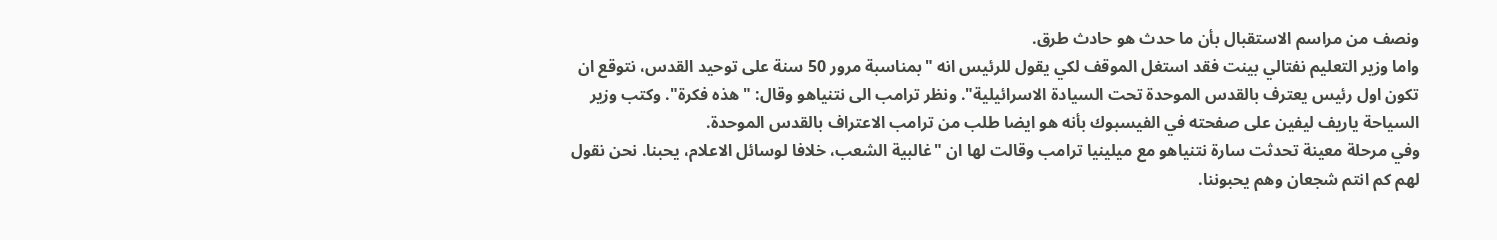ونصف من مراسم الاستقبال بأن ما حدث هو حادث طرق.
واما وزير التعليم نفتالي بينت فقد استغل الموقف لكي يقول للرئيس انه "بمناسبة مرور 50 سنة على توحيد القدس، نتوقع ان تكون اول رئيس يعترف بالقدس الموحدة تحت السيادة الاسرائيلية". ونظر ترامب الى نتنياهو وقال: "هذه فكرة". وكتب وزير السياحة ياريف ليفين على صفحته في الفيسبوك بأنه هو ايضا طلب من ترامب الاعتراف بالقدس الموحدة.
وفي مرحلة معينة تحدثت سارة نتنياهو مع ميلينيا ترامب وقالت لها ان "غالبية الشعب، خلافا لوسائل الاعلام، يحبنا. نحن نقول لهم كم انتم شجعان وهم يحبوننا.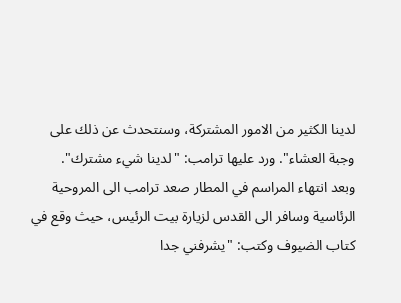لدينا الكثير من الامور المشتركة، وسنتحدث عن ذلك على وجبة العشاء". ورد عليها ترامب: "لدينا شيء مشترك".
وبعد انتهاء المراسم في المطار صعد ترامب الى المروحية الرئاسية وسافر الى القدس لزيارة بيت الرئيس، حيث وقع في كتاب الضيوف وكتب: "يشرفني جدا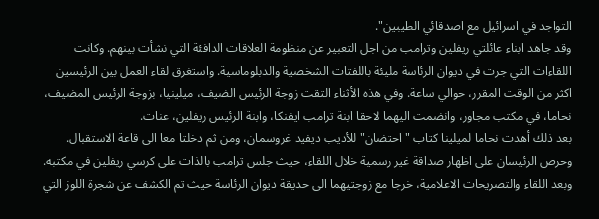التواجد في اسرائيل مع اصدقائي الطيبين".
وقد جاهد ابناء عائلتي ريفلين وترامب من اجل التعبير عن منظومة العلاقات الدافئة التي نشأت بينهم. وكانت اللقاءات التي جرت في ديوان الرئاسة مليئة باللفتات الشخصية والدبلوماسية. واستغرق لقاء العمل بين الرئيسين اكثر من الوقت المقرر، حوالي ساعة. وفي هذه الأثناء التقت زوجة الرئيس الضيف، ميلينيا، بزوجة الرئيس المضيف، نحاما، في مكتب مجاور، وانضمت اليهما لاحقا ابنة ترامب ايفنكا، وابنة الرئيس ريفلين، عنات.
بعد ذلك أهدت نحاما لميلينا كتاب "احتضان" للأديب ديفيد غروسمان، ومن ثم دخلتا معا الى قاعة الاستقبال. وحرص الرئيسان على اظهار صداقة غير رسمية خلال اللقاء، حيث جلس ترامب بالذات على كرسي ريفلين في مكتبه. وبعد اللقاء والتصريحات الاعلامية، خرجا مع زوجتيهما الى حديقة ديوان الرئاسة حيث تم الكشف عن شجرة اللوز التي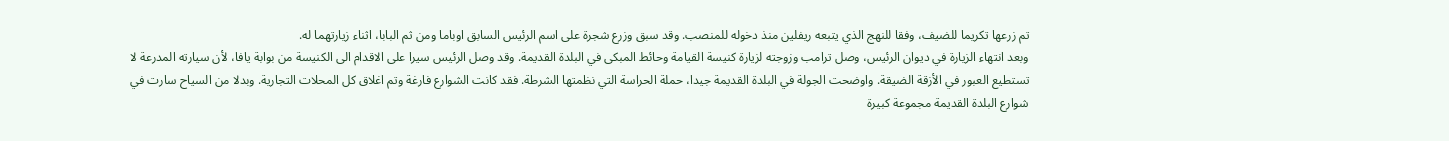تم زرعها تكريما للضيف، وفقا للنهج الذي يتبعه ريفلين منذ دخوله للمنصب. وقد سبق وزرع شجرة على اسم الرئيس السابق اوباما ومن ثم البابا، اثناء زيارتهما له.
وبعد انتهاء الزيارة في ديوان الرئيس، وصل ترامب وزوجته لزيارة كنيسة القيامة وحائط المبكى في البلدة القديمة. وقد وصل الرئيس سيرا على الاقدام الى الكنيسة من بوابة يافا، لأن سيارته المدرعة لا تستطيع العبور في الأزقة الضيقة. واوضحت الجولة في البلدة القديمة جيدا، حملة الحراسة التي نظمتها الشرطة. فقد كانت الشوارع فارغة وتم اغلاق كل المحلات التجارية. وبدلا من السياح سارت في شوارع البلدة القديمة مجموعة كبيرة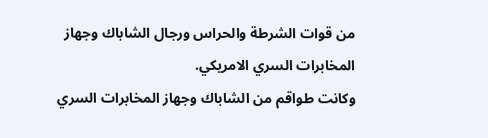من قوات الشرطة والحراس ورجال الشاباك وجهاز المخابرات السري الامريكي.
وكانت طواقم من الشاباك وجهاز المخابرات السري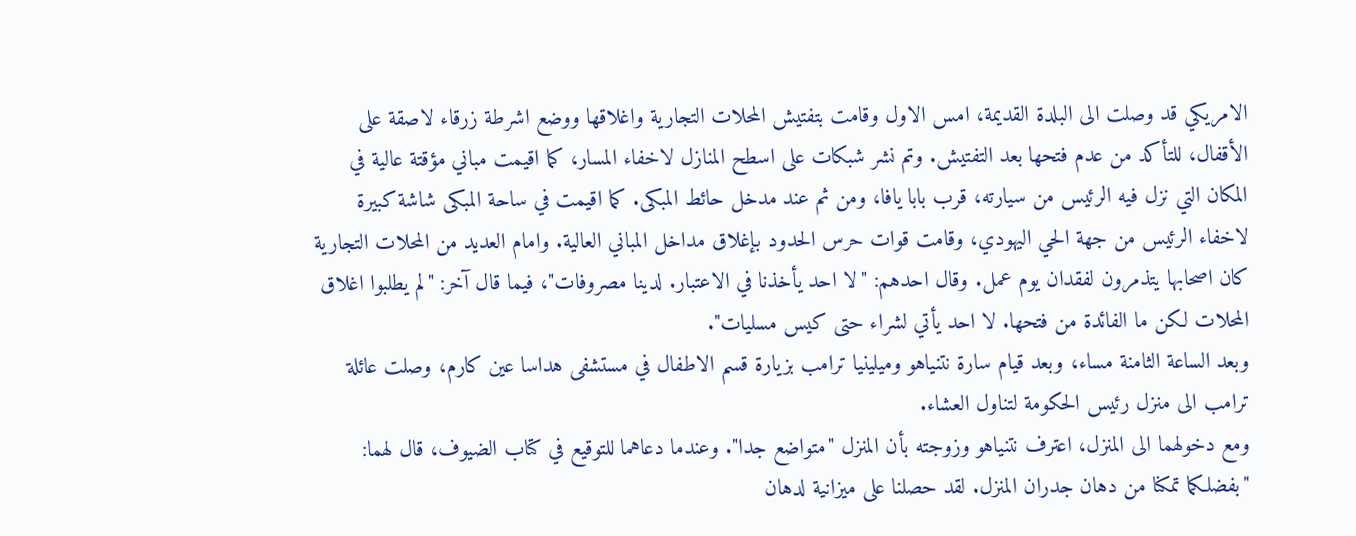الامريكي قد وصلت الى البلدة القديمة، امس الاول وقامت بتفتيش المحلات التجارية واغلاقها ووضع اشرطة زرقاء لاصقة على الأقفال، للتأكد من عدم فتحها بعد التفتيش. وتم نشر شبكات على اسطح المنازل لاخفاء المسار، كما اقيمت مباني مؤقتة عالية في المكان التي نزل فيه الرئيس من سيارته، قرب بابا يافا، ومن ثم عند مدخل حائط المبكى. كما اقيمت في ساحة المبكى شاشة كبيرة لاخفاء الرئيس من جهة الحي اليهودي، وقامت قوات حرس الحدود بإغلاق مداخل المباني العالية. وامام العديد من المحلات التجارية كان اصحابها يتذمرون لفقدان يوم عمل. وقال احدهم: "لا احد يأخذنا في الاعتبار. لدينا مصروفات"، فيما قال آخر: "لم يطلبوا اغلاق المحلات لكن ما الفائدة من فتحها. لا احد يأتي لشراء حتى كيس مسليات".
وبعد الساعة الثامنة مساء، وبعد قيام سارة نتنياهو وميلينيا ترامب بزيارة قسم الاطفال في مستشفى هداسا عين كارم، وصلت عائلة ترامب الى منزل رئيس الحكومة لتناول العشاء.
ومع دخولهما الى المنزل، اعترف نتنياهو وزوجته بأن المنزل "متواضع جدا". وعندما دعاهما للتوقيع في كتاب الضيوف، قال لهما: "بفضلكما تمكنا من دهان جدران المنزل. لقد حصلنا على ميزانية لدهان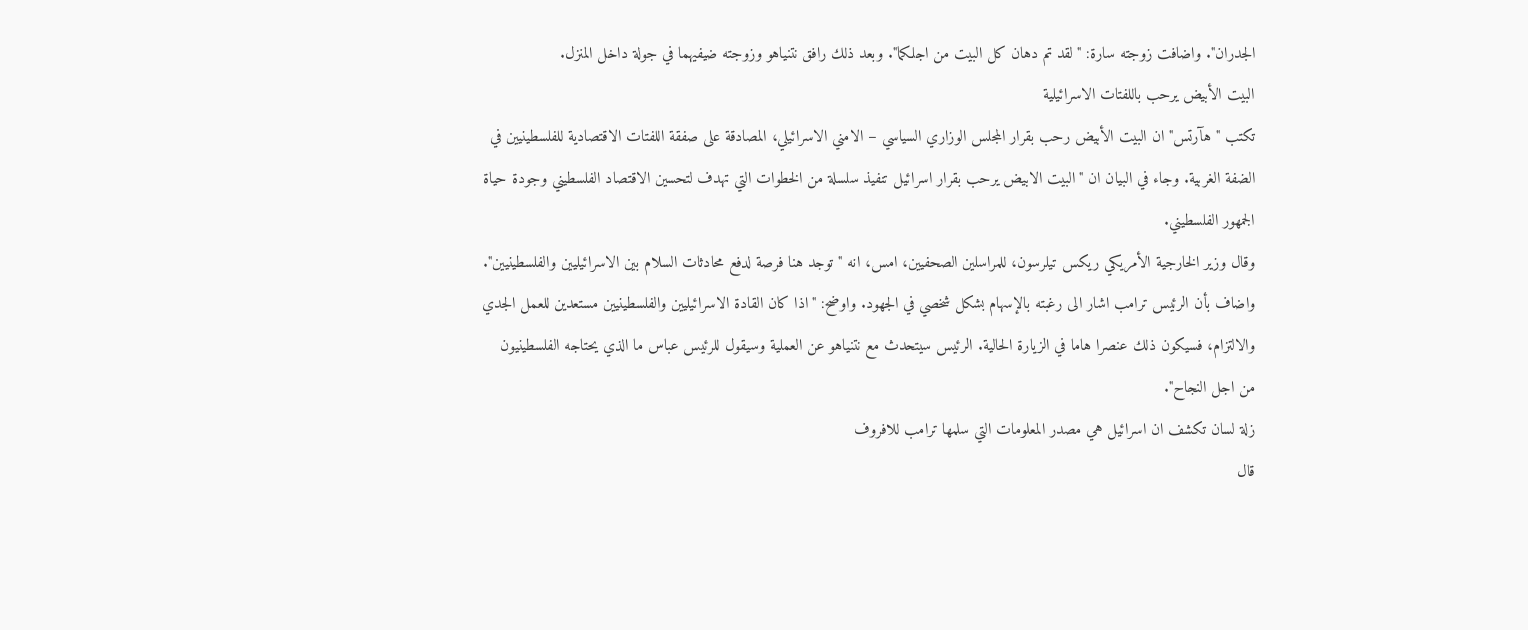الجدران". واضافت زوجته سارة: "لقد تم دهان كل البيت من اجلكما". وبعد ذلك رافق نتنياهو وزوجته ضيفيهما في جولة داخل المنزل.
البيت الأبيض يرحب باللفتات الاسرائيلية
تكتب "هآرتس" ان البيت الأبيض رحب بقرار المجلس الوزاري السياسي – الامني الاسرائيلي، المصادقة على صفقة اللفتات الاقتصادية للفلسطينيين في الضفة الغربية. وجاء في البيان ان "البيت الابيض يرحب بقرار اسرائيل تنفيذ سلسلة من الخطوات التي تهدف لتحسين الاقتصاد الفلسطيني وجودة حياة الجمهور الفلسطيني.
وقال وزير الخارجية الأمريكي ريكس تيلرسون، للمراسلين الصحفيين، امس، انه "توجد هنا فرصة لدفع محادثات السلام بين الاسرائيليين والفلسطينيين". واضاف بأن الرئيس ترامب اشار الى رغبته بالإسهام بشكل شخصي في الجهود. واوضح: "اذا كان القادة الاسرائيليين والفلسطينيين مستعدين للعمل الجدي والالتزام، فسيكون ذلك عنصرا هاما في الزيارة الحالية. الرئيس سيتحدث مع نتنياهو عن العملية وسيقول للرئيس عباس ما الذي يحتاجه الفلسطينيون من اجل النجاح".
زلة لسان تكشف ان اسرائيل هي مصدر المعلومات التي سلمها ترامب للافروف
قال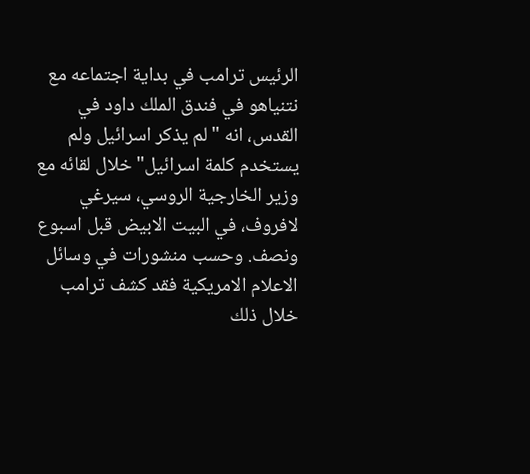الرئيس ترامب في بداية اجتماعه مع نتنياهو في فندق الملك داود في القدس، انه "لم يذكر اسرائيل ولم يستخدم كلمة اسرائيل" خلال لقائه مع وزير الخارجية الروسي، سيرغي لافروف، في البيت الابيض قبل اسبوع ونصف. وحسب منشورات في وسائل الاعلام الامريكية فقد كشف ترامب خلال ذلك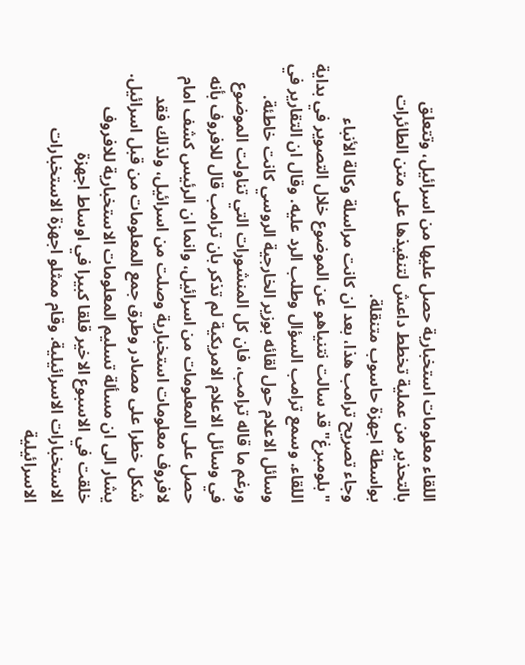اللقاء معلومات استخبارية حصل عليها من اسرائيل، وتتعلق بالتحذير من عملية تخطط داعش لتنفيذها على متن الطائرات بواسطة اجهزة حاسوب متنقلة.
وجاء تصريح ترامب هذا، بعد ان كانت مراسلة وكالة الأنباء "بلومبرغ" قد سالت نتنياهو عن الموضوع خلال التصوير في بداية اللقاء. وسمع ترامب السؤال وطلب الرد عليه. وقال ان التقارير في وسائل الاعلام حول لقائه بوزير الخارجية الروسي كانت خاطئة. ورغم ما قاله ترامب، فان كل المنشورات التي تناولت الموضوع في وسائل الاعلام الامريكية لم تذكر بان ترامب قال للافروف بأنه حصل على المعلومات من اسرائيل، وانما ان الرئيس كشف امام لافروف معلومات استخبارية وصلت من اسرائيل، ولذلك فقد شكل خطرا على مصادر وطرق جمع المعلومات من قبل اسرائيل.
يشار الى ان مسألة تسليم المعلومات الاستخبارية للافروف خلقت في الاسبوع الاخير قلقا كبيرا في اوساط اجهزة الاستخبارات الاسرائيلية. وقام ممثلو اجهزة الاستخبارات الاسرائيلية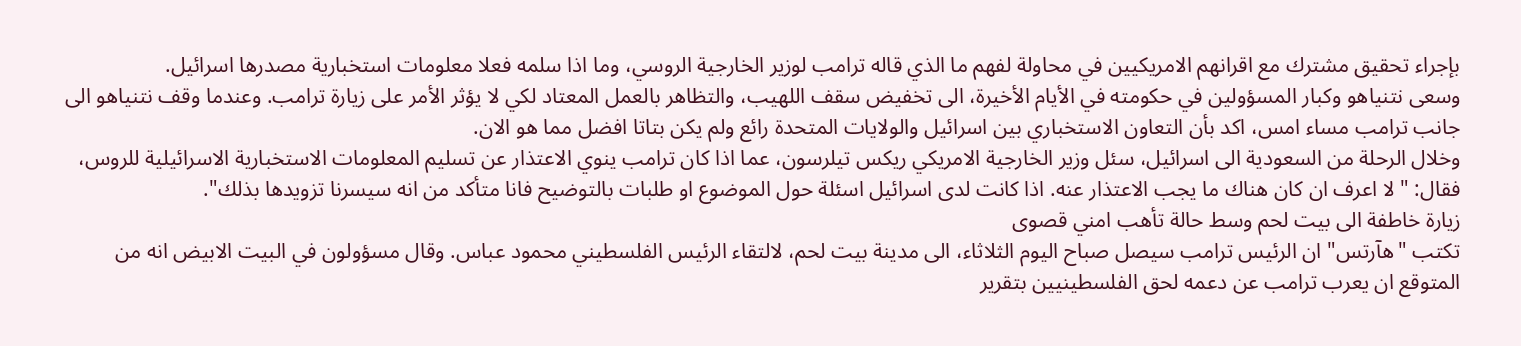بإجراء تحقيق مشترك مع اقرانهم الامريكيين في محاولة لفهم ما الذي قاله ترامب لوزير الخارجية الروسي، وما اذا سلمه فعلا معلومات استخبارية مصدرها اسرائيل.
وسعى نتنياهو وكبار المسؤولين في حكومته في الأيام الأخيرة، الى تخفيض سقف اللهيب، والتظاهر بالعمل المعتاد لكي لا يؤثر الأمر على زيارة ترامب. وعندما وقف نتنياهو الى جانب ترامب مساء امس، اكد بأن التعاون الاستخباري بين اسرائيل والولايات المتحدة رائع ولم يكن بتاتا افضل مما هو الان.
وخلال الرحلة من السعودية الى اسرائيل، سئل وزير الخارجية الامريكي ريكس تيلرسون، عما اذا كان ترامب ينوي الاعتذار عن تسليم المعلومات الاستخبارية الاسرائيلية للروس، فقال: "لا اعرف ان كان هناك ما يجب الاعتذار عنه. اذا كانت لدى اسرائيل اسئلة حول الموضوع او طلبات بالتوضيح فانا متأكد من انه سيسرنا تزويدها بذلك".
زيارة خاطفة الى بيت لحم وسط حالة تأهب امني قصوى
تكتب "هآرتس" ان الرئيس ترامب سيصل صباح اليوم الثلاثاء، الى مدينة بيت لحم، لالتقاء الرئيس الفلسطيني محمود عباس. وقال مسؤولون في البيت الابيض انه من المتوقع ان يعرب ترامب عن دعمه لحق الفلسطينيين بتقرير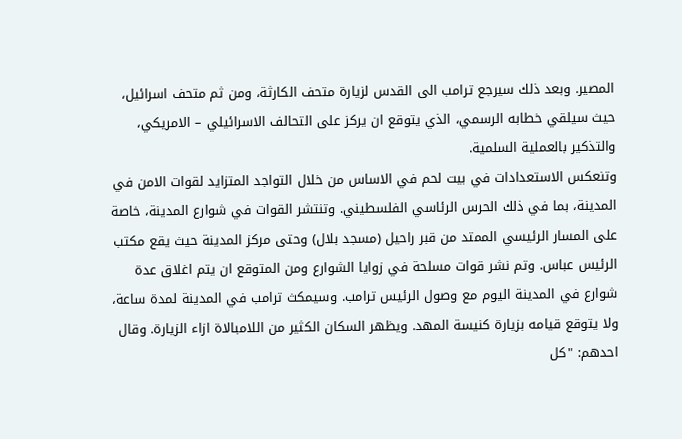المصير. وبعد ذلك سيرجع ترامب الى القدس لزيارة متحف الكارثة، ومن ثم متحف اسرائيل، حيث سيلقي خطابه الرسمي، الذي يتوقع ان يركز على التحالف الاسرائيلي – الامريكي، والتذكير بالعملية السلمية.
وتنعكس الاستعدادات في بيت لحم في الاساس من خلال التواجد المتزايد لقوات الامن في المدينة، بما في ذلك الحرس الرئاسي الفلسطيني. وتنتشر القوات في شوارع المدينة، خاصة على المسار الرئيسي الممتد من قبر راحيل (مسجد بلال) وحتى مركز المدينة حيث يقع مكتب الرئيس عباس. وتم نشر قوات مسلحة في زوايا الشوارع ومن المتوقع ان يتم اغلاق عدة شوارع في المدينة اليوم مع وصول الرئيس ترامب. وسيمكث ترامب في المدينة لمدة ساعة، ولا يتوقع قيامه بزيارة كنيسة المهد. ويظهر السكان الكثير من اللامبالاة ازاء الزيارة. وقال احدهم: "كل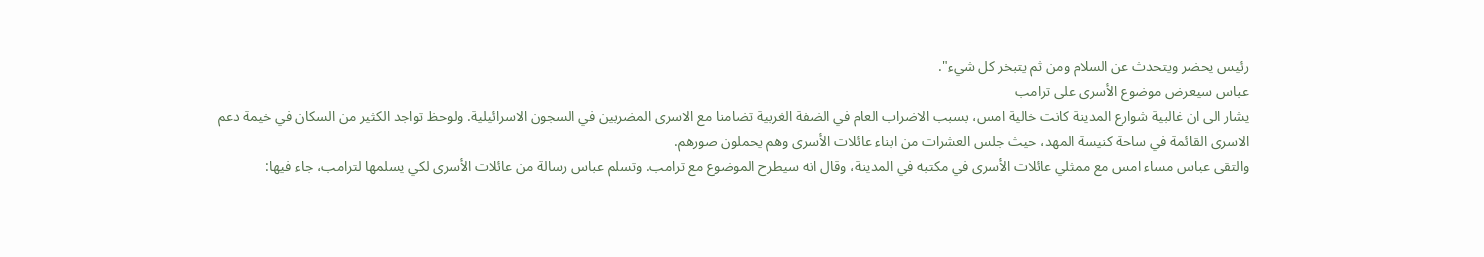رئيس يحضر ويتحدث عن السلام ومن ثم يتبخر كل شيء".
عباس سيعرض موضوع الأسرى على ترامب
يشار الى ان غالبية شوارع المدينة كانت خالية امس، بسبب الاضراب العام في الضفة الغربية تضامنا مع الاسرى المضربين في السجون الاسرائيلية. ولوحظ تواجد الكثير من السكان في خيمة دعم الاسرى القائمة في ساحة كنيسة المهد، حيث جلس العشرات من ابناء عائلات الأسرى وهم يحملون صورهم.
والتقى عباس مساء امس مع ممثلي عائلات الأسرى في مكتبه في المدينة، وقال انه سيطرح الموضوع مع ترامب. وتسلم عباس رسالة من عائلات الأسرى لكي يسلمها لترامب، جاء فيها: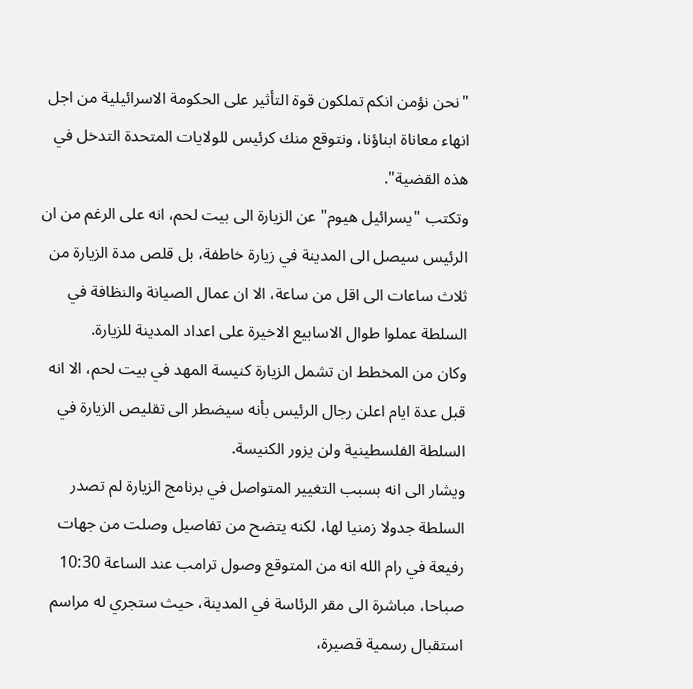"نحن نؤمن انكم تملكون قوة التأثير على الحكومة الاسرائيلية من اجل انهاء معاناة ابناؤنا، ونتوقع منك كرئيس للولايات المتحدة التدخل في هذه القضية".
وتكتب "يسرائيل هيوم" عن الزيارة الى بيت لحم، انه على الرغم من ان الرئيس سيصل الى المدينة في زيارة خاطفة، بل قلص مدة الزيارة من ثلاث ساعات الى اقل من ساعة، الا ان عمال الصيانة والنظافة في السلطة عملوا طوال الاسابيع الاخيرة على اعداد المدينة للزيارة.
وكان من المخطط ان تشمل الزيارة كنيسة المهد في بيت لحم، الا انه قبل عدة ايام اعلن رجال الرئيس بأنه سيضطر الى تقليص الزيارة في السلطة الفلسطينية ولن يزور الكنيسة.
ويشار الى انه بسبب التغيير المتواصل في برنامج الزيارة لم تصدر السلطة جدولا زمنيا لها، لكنه يتضح من تفاصيل وصلت من جهات رفيعة في رام الله انه من المتوقع وصول ترامب عند الساعة 10:30 صباحا، مباشرة الى مقر الرئاسة في المدينة، حيث ستجري له مراسم استقبال رسمية قصيرة،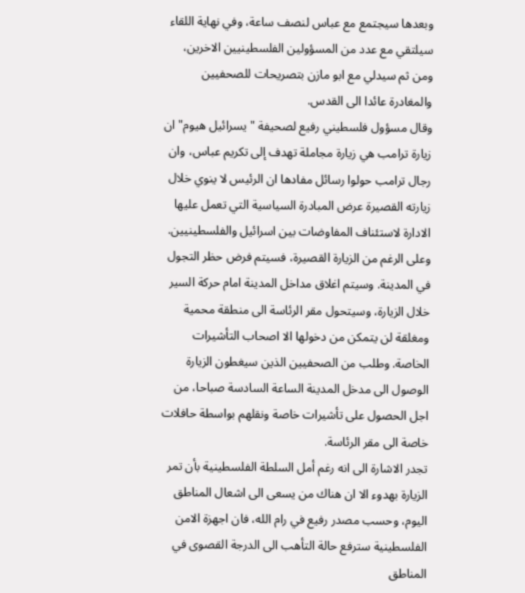وبعدها سيجتمع مع عباس لنصف ساعة، وفي نهاية اللقاء سيلتقي مع عدد من المسؤولين الفلسطينيين الاخرين، ومن ثم سيدلي مع ابو مازن بتصريحات للصحفيين والمغادرة عائدا الى القدس.
وقال مسؤول فلسطيني رفيع لصحيفة "يسرائيل هيوم" ان زيارة ترامب هي زيارة مجاملة تهدف إلى تكريم عباس، وان رجال ترامب حولوا رسائل مفادها ان الرئيس لا ينوي خلال زيارته القصيرة عرض المبادرة السياسية التي تعمل عليها الادارة لاستئناف المفاوضات بين اسرائيل والفلسطينيين.
وعلى الرغم من الزيارة القصيرة، فسيتم فرض حظر التجول في المدينة. وسيتم اغلاق مداخل المدينة امام حركة السير خلال الزيارة، وسيتحول مقر الرئاسة الى منطقة محمية ومغلقة لن يتمكن من دخولها الا اصحاب التأشيرات الخاصة. وطلب من الصحفيين الذين سيغطون الزيارة الوصول الى مدخل المدينة الساعة السادسة صباحا، من اجل الحصول على تأشيرات خاصة ونقلهم بواسطة حافلات خاصة الى مقر الرئاسة.
تجدر الاشارة الى انه رغم أمل السلطة الفلسطينية بأن تمر الزيارة بهدوء الا ان هناك من يسعى الى اشعال المناطق اليوم، وحسب مصدر رفيع في رام الله، فان اجهزة الامن الفلسطينية سترفع حالة التأهب الى الدرجة القصوى في المناطق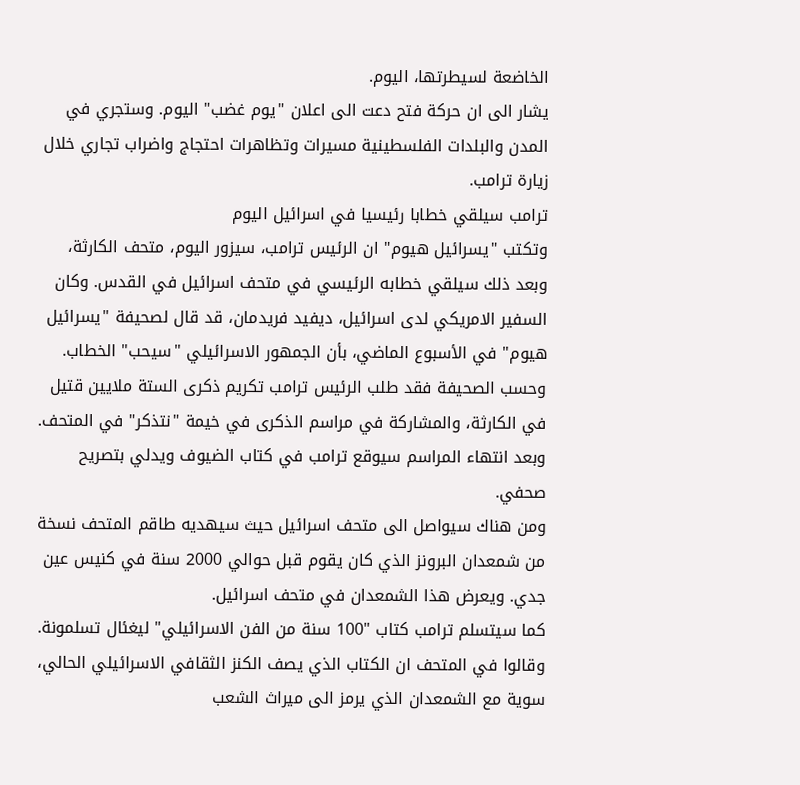الخاضعة لسيطرتها، اليوم.
يشار الى ان حركة فتح دعت الى اعلان "يوم غضب" اليوم. وستجري في المدن والبلدات الفلسطينية مسيرات وتظاهرات احتجاج واضراب تجاري خلال زيارة ترامب.
ترامب سيلقي خطابا رئيسيا في اسرائيل اليوم
وتكتب "يسرائيل هيوم" ان الرئيس ترامب، سيزور اليوم، متحف الكارثة، وبعد ذلك سيلقي خطابه الرئيسي في متحف اسرائيل في القدس. وكان السفير الامريكي لدى اسرائيل، ديفيد فريدمان، قد قال لصحيفة "يسرائيل هيوم" في الأسبوع الماضي، بأن الجمهور الاسرائيلي "سيحب" الخطاب.
وحسب الصحيفة فقد طلب الرئيس ترامب تكريم ذكرى الستة ملايين قتيل في الكارثة، والمشاركة في مراسم الذكرى في خيمة "نتذكر" في المتحف. وبعد انتهاء المراسم سيوقع ترامب في كتاب الضيوف ويدلي بتصريح صحفي.
ومن هناك سيواصل الى متحف اسرائيل حيث سيهديه طاقم المتحف نسخة من شمعدان البرونز الذي كان يقوم قبل حوالي 2000 سنة في كنيس عين جدي. ويعرض هذا الشمعدان في متحف اسرائيل.
كما سيتسلم ترامب كتاب "100 سنة من الفن الاسرائيلي" ليغئال تسلمونة. وقالوا في المتحف ان الكتاب الذي يصف الكنز الثقافي الاسرائيلي الحالي، سوية مع الشمعدان الذي يرمز الى ميراث الشعب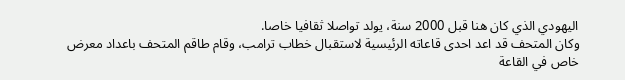اليهودي الذي كان هنا قبل 2000 سنة، يولد تواصلا ثقافيا خاصا.
وكان المتحف قد اعد احدى قاعاته الرئيسية لاستقبال خطاب ترامب، وقام طاقم المتحف باعداد معرض خاص في القاعة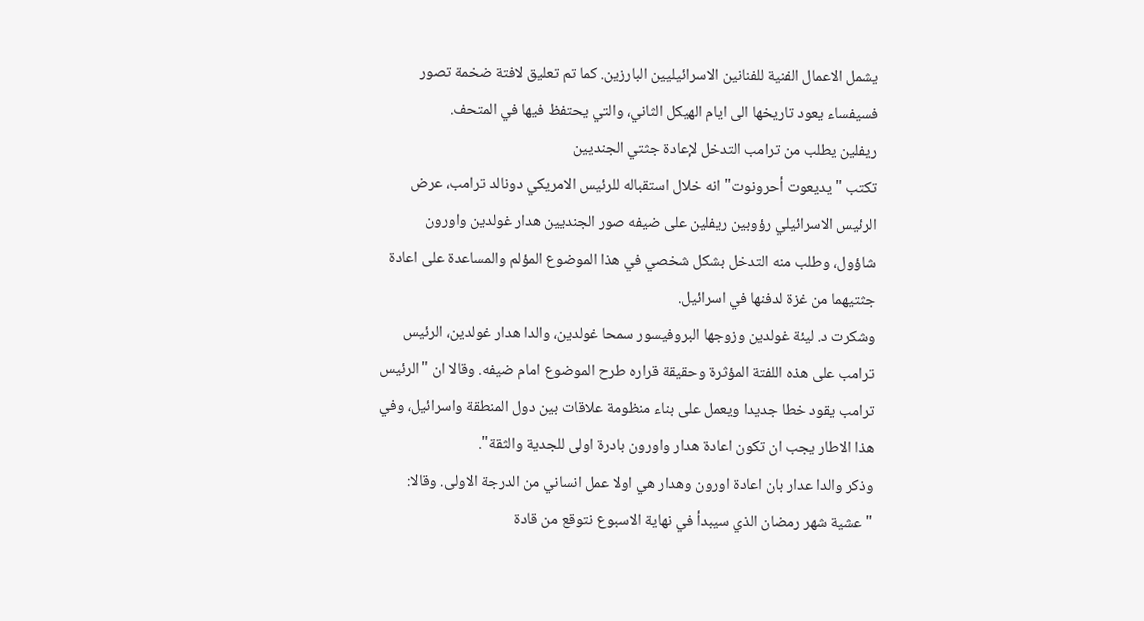يشمل الاعمال الفنية للفنانين الاسرائيليين البارزين. كما تم تعليق لافتة ضخمة تصور فسيفساء يعود تاريخها الى ايام الهيكل الثاني، والتي يحتفظ فيها في المتحف.
ريفلين يطلب من ترامب التدخل لإعادة جثتي الجنديين
تكتب "يديعوت أحرونوت" انه خلال استقباله للرئيس الامريكي دونالد ترامب، عرض الرئيس الاسرائيلي رؤوبين ريفلين على ضيفه صور الجنديين هدار غولدين واورون شاؤول، وطلب منه التدخل بشكل شخصي في هذا الموضوع المؤلم والمساعدة على اعادة جثتيهما من غزة لدفنها في اسرائيل.
وشكرت د. ليئة غولدين وزوجها البروفيسور سمحا غولدين، والدا هدار غولدين، الرئيس ترامب على هذه اللفتة المؤثرة وحقيقة قراره طرح الموضوع امام ضيفه. وقالا ان "الرئيس ترامب يقود خطا جديدا ويعمل على بناء منظومة علاقات بين دول المنطقة واسرائيل، وفي هذا الاطار يجب ان تكون اعادة هدار واورون بادرة اولى للجدية والثقة".
وذكر والدا عدار بان اعادة اورون وهدار هي اولا عمل انساني من الدرجة الاولى. وقالا: "عشية شهر رمضان الذي سيبدأ في نهاية الاسبوع نتوقع من قادة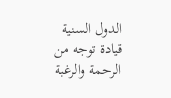الدول السنية قيادة توجه من الرحمة والرغبة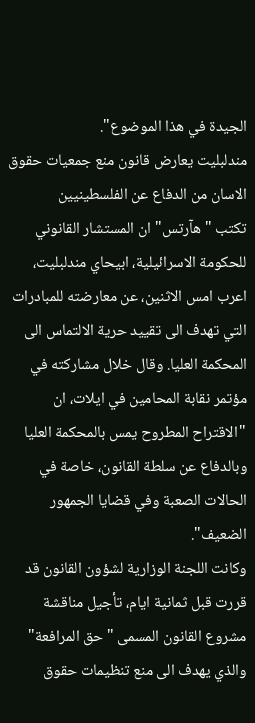الجيدة في هذا الموضوع".
مندلبليت يعارض قانون منع جمعيات حقوق الاسان من الدفاع عن الفلسطينيين
تكتب "هآرتس" ان المستشار القانوني للحكومة الاسرائيلية، ابيحاي مندلبليت، اعرب امس الاثنين، عن معارضته للمبادرات التي تهدف الى تقييد حرية الالتماس الى المحكمة العليا. وقال خلال مشاركته في مؤتمر نقابة المحامين في ايلات، ان "الاقتراح المطروح يمس بالمحكمة العليا وبالدفاع عن سلطة القانون، خاصة في الحالات الصعبة وفي قضايا الجمهور الضعيف".
وكانت اللجنة الوزارية لشؤون القانون قد قررت قبل ثمانية ايام، تأجيل مناقشة مشروع القانون المسمى "حق المرافعة" والذي يهدف الى منع تنظيمات حقوق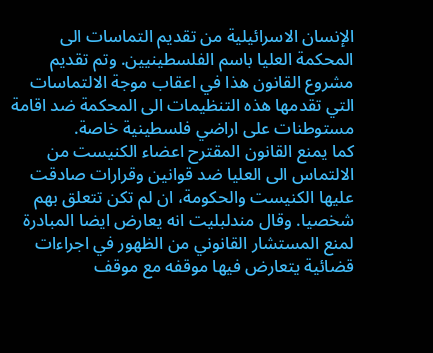الإنسان الاسرائيلية من تقديم التماسات الى المحكمة العليا باسم الفلسطينيين. وتم تقديم مشروع القانون هذا في اعقاب موجة الالتماسات التي تقدمها هذه التنظيمات الى المحكمة ضد اقامة مستوطنات على اراضي فلسطينية خاصة.
كما يمنع القانون المقترح اعضاء الكنيست من الالتماس الى العليا ضد قوانين وقرارات صادقت عليها الكنيست والحكومة، ان لم تكن تتعلق بهم شخصيا. وقال مندلبليت انه يعارض ايضا المبادرة لمنع المستشار القانوني من الظهور في اجراءات قضائية يتعارض فيها موقفه مع موقف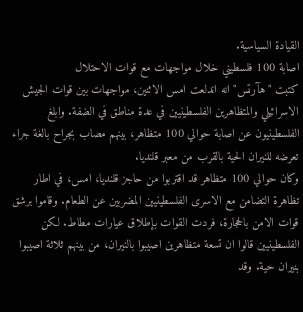القيادة السياسية.
اصابة 100 فلسطيني خلال مواجهات مع قوات الاحتلال
كتبت "هآرتس" انه اندلعت امس الاثنين، مواجهات بين قوات الجيش الاسرائيلي والمتظاهرين الفلسطينيين في عدة مناطق في الضفة. وابلغ الفلسطينيون عن اصابة حوالي 100 متظاهر، بينهم مصاب بجراح بالغة جراء تعرضه للنيران الحية بالقرب من معبر قلنديا.
وكان حوالي 100 متظاهر قد اقتربوا من حاجز قلنديا، امس، في اطار تظاهرة التضامن مع الاسرى الفلسطينيين المضربين عن الطعام. وقاموا برشق قوات الامن بالحجارة، فردت القوات بإطلاق عيارات مطاط. لكن الفلسطينيين قالوا ان تسعة متظاهرين اصيبوا بالنيران، من بينهم ثلاثة اصيبوا بنيران حية. وقد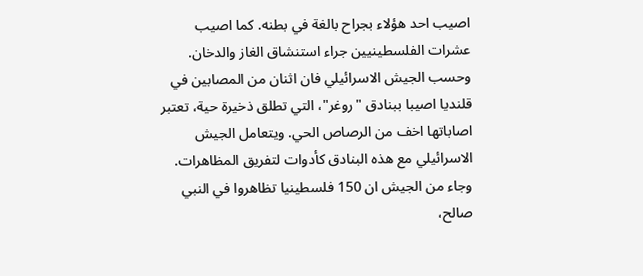اصيب احد هؤلاء بجراح بالغة في بطنه. كما اصيب عشرات الفلسطينيين جراء استنشاق الغاز والدخان. وحسب الجيش الاسرائيلي فان اثنان من المصابين في قلنديا اصيبا ببنادق "روغر"، التي تطلق ذخيرة حية، تعتبر اصاباتها اخف من الرصاص الحي. ويتعامل الجيش الاسرائيلي مع هذه البنادق كأدوات لتفريق المظاهرات.
وجاء من الجيش ان 150 فلسطينيا تظاهروا في النبي صالح،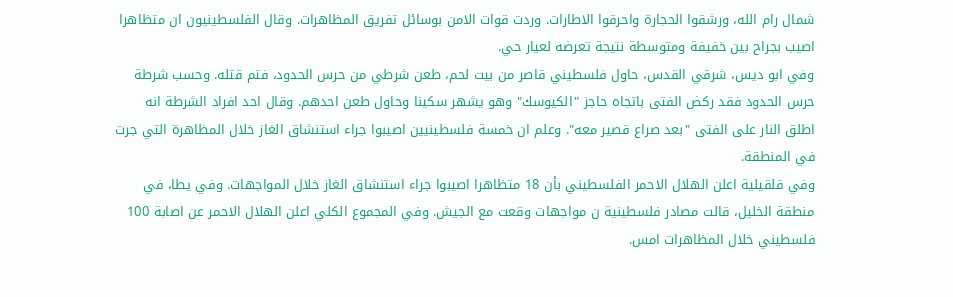شمال رام الله، ورشقوا الحجارة واحرقوا الاطارات. وردت قوات الامن بوسائل تفريق المظاهرات. وقال الفلسطينيون ان متظاهرا اصيب بجراح بين خفيفة ومتوسطة نتيجة تعرضه لعيار حي.
وفي ابو ديس، شرقي القدس، حاول فلسطيني قاصر من بيت لحم، طعن شرطي من حرس الحدود، فتم قتله. وحسب شرطة حرس الحدود فقد ركض الفتى باتجاه حاجز "الكيوسك" وهو يشهر سكينا وحاول طعن احدهم. وقال احد افراد الشرطة انه اطلق النار على الفتى "بعد صراع قصير معه". وعلم ان خمسة فلسطينيين اصيبوا جراء استنشاق الغاز خلال المظاهرة التي جرت في المنطقة.
وفي قلقيلية اعلن الهلال الاحمر الفلسطيني بأن 18 متظاهرا اصيبوا جراء استنشاق الغاز خلال المواجهات. وفي يطا، في منطقة الخليل، قالت مصادر فلسطينية ن مواجهات وقعت مع الجيش. وفي المجموع الكلي اعلن الهلال الاحمر عن اصابة 100 فلسطيني خلال المظاهرات امس.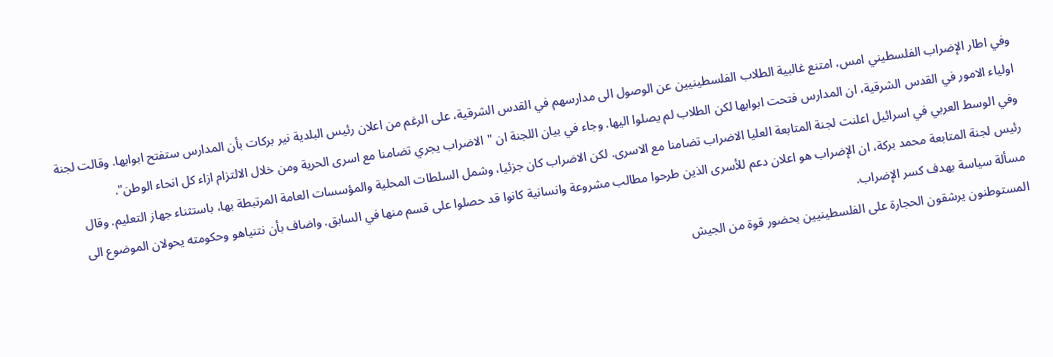وفي اطار الإضراب الفلسطيني امس، امتنع غالبية الطلاب الفلسطينيين عن الوصول الى مدارسهم في القدس الشرقية، على الرغم من اعلان رئيس البلدية نير بركات بأن المدارس ستفتح ابوابها. وقالت لجنة اولياء الامور في القدس الشرقية، ان المدارس فتحت ابوابها لكن الطلاب لم يصلوا اليها. وجاء في بيان اللجنة ان "الاضراب يجري تضامنا مع اسرى الحرية ومن خلال الالتزام ازاء كل انحاء الوطن".
وفي الوسط العربي في اسرائيل اعلنت لجنة المتابعة العليا الاضراب تضامنا مع الاسرى. لكن الاضراب كان جزئيا، وشمل السلطات المحلية والمؤسسات العامة المرتبطة بها، باستثناء جهاز التعليم. وقال رئيس لجنة المتابعة محمد بركة، ان الإضراب هو اعلان دعم للأسرى الذين طرحوا مطالب مشروعة وانسانية كانوا قد حصلوا على قسم منها في السابق. واضاف بأن نتنياهو وحكومته يحولان الموضوع الى مسألة سياسة بهدف كسر الإضراب.
المستوطنون يرشقون الحجارة على الفلسطينيين بحضور قوة من الجيش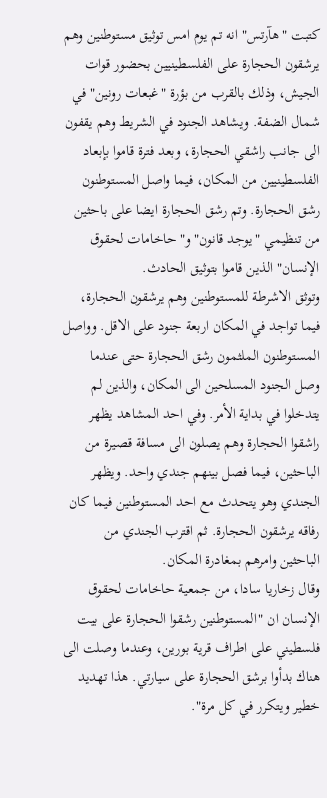كتبت "هآرتس" انه تم يوم امس توثيق مستوطنين وهم يرشقون الحجارة على الفلسطينيين بحضور قوات الجيش، وذلك بالقرب من بؤرة "غبعات رونين" في شمال الضفة. ويشاهد الجنود في الشريط وهم يقفون الى جانب راشقي الحجارة، وبعد فترة قاموا بإبعاد الفلسطينيين من المكان، فيما واصل المستوطنون رشق الحجارة. وتم رشق الحجارة ايضا على باحثين من تنظيمي "يوجد قانون" و"حاخامات لحقوق الإنسان" الذين قاموا بتوثيق الحادث.
وتوثق الاشرطة للمستوطنين وهم يرشقون الحجارة، فيما تواجد في المكان اربعة جنود على الاقل. وواصل المستوطنون الملثمون رشق الحجارة حتى عندما وصل الجنود المسلحين الى المكان، والذين لم يتدخلوا في بداية الأمر. وفي احد المشاهد يظهر راشقوا الحجارة وهم يصلون الى مسافة قصيرة من الباحثين، فيما فصل بينهم جندي واحد. ويظهر الجندي وهو يتحدث مع احد المستوطنين فيما كان رفاقه يرشقون الحجارة. ثم اقترب الجندي من الباحثين وامرهم بمغادرة المكان.
وقال زخاريا سادا، من جمعية حاخامات لحقوق الإنسان ان "المستوطنين رشقوا الحجارة على بيت فلسطيني على اطراف قرية بورين، وعندما وصلت الى هناك بدأوا برشق الحجارة على سيارتي. هذا تهديد خطير ويتكرر في كل مرة".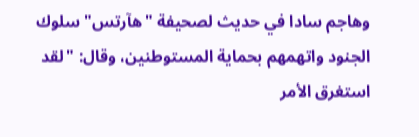وهاجم سادا في حديث لصحيفة "هآرتس" سلوك الجنود واتهمهم بحماية المستوطنين، وقال: "لقد استغرق الأمر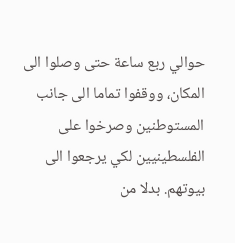حوالي ربع ساعة حتى وصلوا الى المكان، ووقفوا تماما الى جانب المستوطنين وصرخوا على الفلسطينيين لكي يرجعوا الى بيوتهم. بدلا من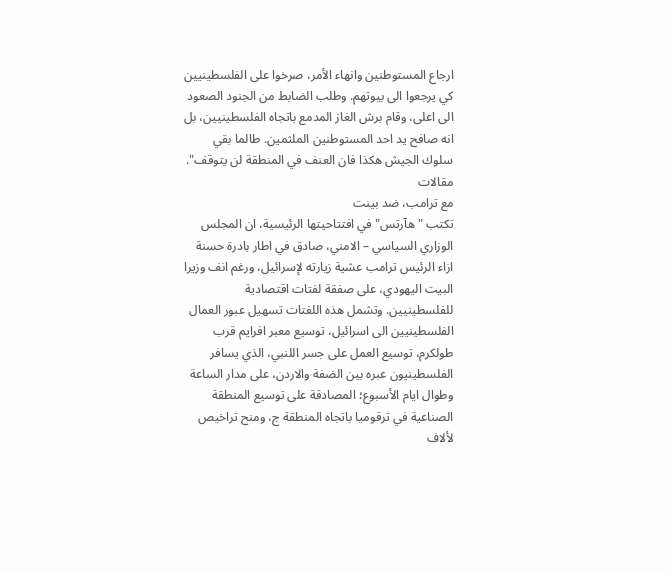ارجاع المستوطنين وانهاء الأمر، صرخوا على الفلسطينيين كي يرجعوا الى بيوتهم. وطلب الضابط من الجنود الصعود الى اعلى، وقام برش الغاز المدمع باتجاه الفلسطينيين، بل انه صافح يد احد المستوطنين الملثمين. طالما بقي سلوك الجيش هكذا فان العنف في المنطقة لن يتوقف".
مقالات
مع ترامب، ضد بينت
تكتب "هآرتس" في افتتاحيتها الرئيسية، ان المجلس الوزاري السياسي – الامني، صادق في اطار بادرة حسنة ازاء الرئيس ترامب عشية زيارته لإسرائيل، ورغم انف وزيرا البيت اليهودي، على صفقة لفتات اقتصادية للفلسطينيين. وتشمل هذه اللفتات تسهيل عبور العمال الفلسطينيين الى اسرائيل، توسيع معبر افرايم قرب طولكرم، توسيع العمل على جسر اللنبي، الذي يسافر الفلسطينيون عبره بين الضفة والاردن، على مدار الساعة وطوال ايام الأسبوع؛ المصادقة على توسيع المنطقة الصناعية في ترقوميا باتجاه المنطقة ج، ومنح تراخيص لألاف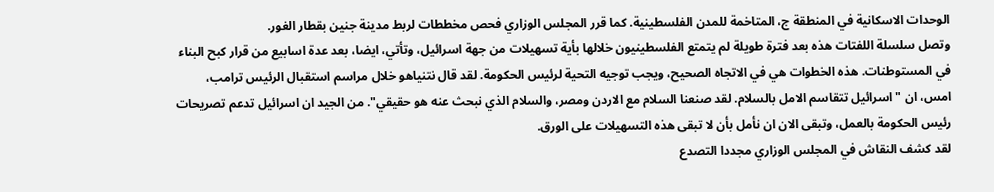الوحدات الاسكانية في المنطقة ج، المتاخمة للمدن الفلسطينية. كما قرر المجلس الوزاري فحص مخططات لربط مدينة جنين بقطار الغور.
وتصل سلسلة اللفتات هذه بعد فترة طويلة لم يتمتع الفلسطينيون خلالها بأية تسهيلات من جهة اسرائيل، وتأتي، ايضا، بعد عدة اسابيع من قرار كبح البناء في المستوطنات. هذه الخطوات هي في الاتجاه الصحيح، ويجب توجيه التحية لرئيس الحكومة. لقد قال نتنياهو خلال مراسم استقبال الرئيس ترامب، امس، ان "اسرائيل تتقاسم الامل بالسلام. لقد صنعنا السلام مع الاردن ومصر، والسلام الذي نبحث عنه هو حقيقي". من الجيد ان اسرائيل تدعم تصريحات رئيس الحكومة بالعمل، وتبقى الان ان نأمل بأن لا تبقى هذه التسهيلات على الورق.
لقد كشف النقاش في المجلس الوزاري مجددا التصدع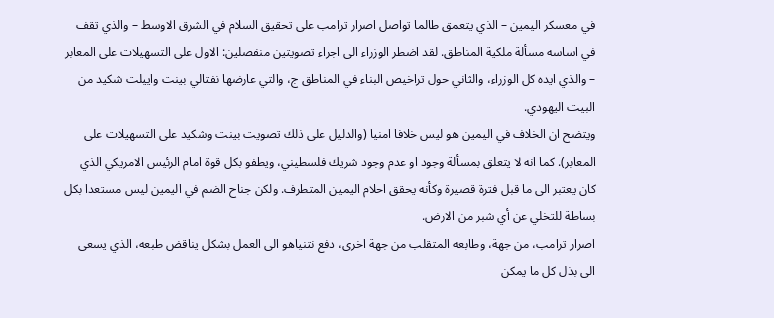في معسكر اليمين – الذي يتعمق طالما تواصل اصرار ترامب على تحقيق السلام في الشرق الاوسط – والذي تقف في اساسه مسألة ملكية المناطق. لقد اضطر الوزراء الى اجراء تصويتين منفصلين: الاول على التسهيلات على المعابر – والذي ايده كل الوزراء، والثاني حول تراخيص البناء في المناطق ج، والتي عارضها نفتالي بينت واييلت شكيد من البيت اليهودي.
ويتضح ان الخلاف في اليمين هو ليس خلافا امنيا (والدليل على ذلك تصويت بينت وشكيد على التسهيلات على المعابر). كما انه لا يتعلق بمسألة وجود او عدم وجود شريك فلسطيني، ويطفو بكل قوة امام الرئيس الامريكي الذي كان يعتبر الى ما قبل فترة قصيرة وكأنه يحقق احلام اليمين المتطرف. ولكن جناح الضم في اليمين ليس مستعدا بكل بساطة للتخلي عن أي شبر من الارض.
اصرار ترامب، من جهة، وطابعه المتقلب من جهة اخرى، دفع نتنياهو الى العمل بشكل يناقض طبعه، الذي يسعى الى بذل كل ما يمكن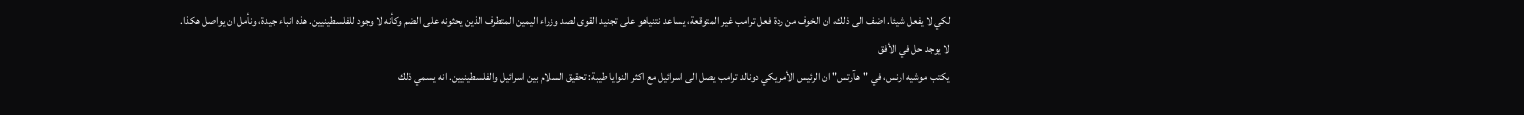لكي لا يفعل شيئا. اضف الى ذلك، ان الخوف من ردة فعل ترامب غير المتوقعة، يساعد نتنياهو على تجنيد القوى لصد وزراء اليمين المتطرف الذين يحثونه على الضم وكأنه لا وجود للفلسطينيين. هذه انباء جيدة، ونأمل ان يواصل هكذا.
لا يوجد حل في الأفق
يكتب موشيه ارنس، في "هآرتس" ان الرئيس الأمريكي دونالد ترامب يصل الى اسرائيل مع اكثر النوايا طيبة: تحقيق السلام بين اسرائيل والفلسطينيين. انه يسمي ذلك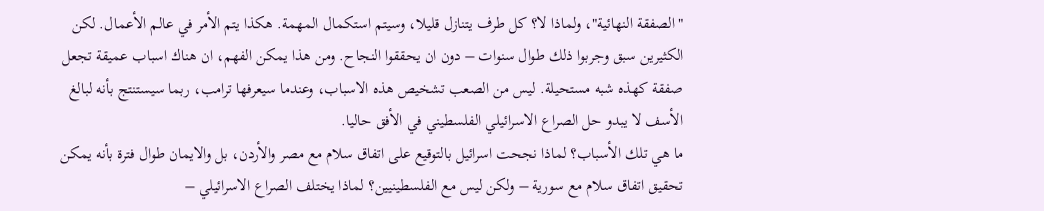"الصفقة النهائية"، ولماذا لا؟ كل طرف يتنازل قليلا، وسيتم استكمال المهمة. هكذا يتم الأمر في عالم الأعمال. لكن الكثيرين سبق وجربوا ذلك طوال سنوات – دون ان يحققوا النجاح. ومن هذا يمكن الفهم، ان هناك اسباب عميقة تجعل صفقة كهذه شبه مستحيلة. ليس من الصعب تشخيص هذه الاسباب، وعندما سيعرفها ترامب، ربما سيستنتج بأنه لبالغ الأسف لا يبدو حل الصراع الاسرائيلي الفلسطيني في الأفق حاليا.
ما هي تلك الأسباب؟ لماذا نجحت اسرائيل بالتوقيع على اتفاق سلام مع مصر والأردن، بل والايمان طوال فترة بأنه يمكن تحقيق اتفاق سلام مع سورية – ولكن ليس مع الفلسطينيين؟ لماذا يختلف الصراع الاسرائيلي –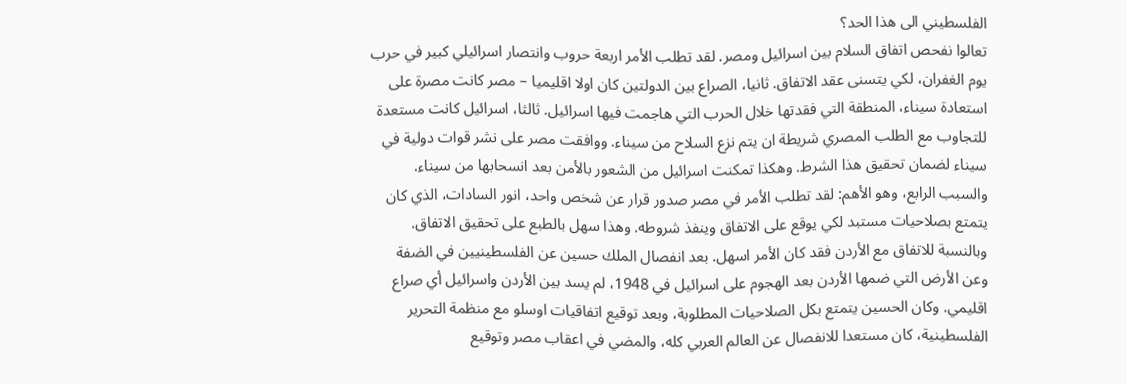الفلسطيني الى هذا الحد؟
تعالوا نفحص اتفاق السلام بين اسرائيل ومصر. لقد تطلب الأمر اربعة حروب وانتصار اسرائيلي كبير في حرب يوم الغفران، لكي يتسنى عقد الاتفاق. ثانيا، الصراع بين الدولتين كان اولا اقليميا – مصر كانت مصرة على استعادة سيناء، المنطقة التي فقدتها خلال الحرب التي هاجمت فيها اسرائيل. ثالثا، اسرائيل كانت مستعدة للتجاوب مع الطلب المصري شريطة ان يتم نزع السلاح من سيناء. ووافقت مصر على نشر قوات دولية في سيناء لضمان تحقيق هذا الشرط. وهكذا تمكنت اسرائيل من الشعور بالأمن بعد انسحابها من سيناء. والسبب الرابع، وهو الأهم: لقد تطلب الأمر في مصر صدور قرار عن شخص واحد، انور السادات، الذي كان يتمتع بصلاحيات مستبد لكي يوقع على الاتفاق وينفذ شروطه. وهذا سهل بالطبع على تحقيق الاتفاق.
وبالنسبة للاتفاق مع الأردن فقد كان الأمر اسهل. بعد انفصال الملك حسين عن الفلسطينيين في الضفة وعن الأرض التي ضمها الأردن بعد الهجوم على اسرائيل في 1948، لم يسد بين الأردن واسرائيل أي صراع اقليمي. وكان الحسين يتمتع بكل الصلاحيات المطلوبة، وبعد توقيع اتفاقيات اوسلو مع منظمة التحرير الفلسطينية، كان مستعدا للانفصال عن العالم العربي كله، والمضي في اعقاب مصر وتوقيع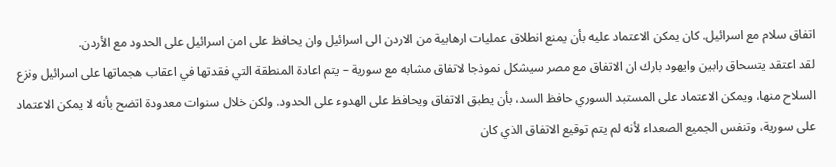اتفاق سلام مع اسرائيل. كان يمكن الاعتماد عليه بأن يمنع انطلاق عمليات ارهابية من الاردن الى اسرائيل وان يحافظ على امن اسرائيل على الحدود مع الأردن.
لقد اعتقد يتسحاق رابين وايهود بارك ان الاتفاق مع مصر سيشكل نموذجا لاتفاق مشابه مع سورية – يتم اعادة المنطقة التي فقدتها في اعقاب هجماتها على اسرائيل ونزع السلاح منها، ويمكن الاعتماد على المستبد السوري حافظ السد، بأن يطبق الاتفاق ويحافظ على الهدوء على الحدود. ولكن خلال سنوات معدودة اتضح بأنه لا يمكن الاعتماد على سورية، وتنفس الجميع الصعداء لأنه لم يتم توقيع الاتفاق الذي كان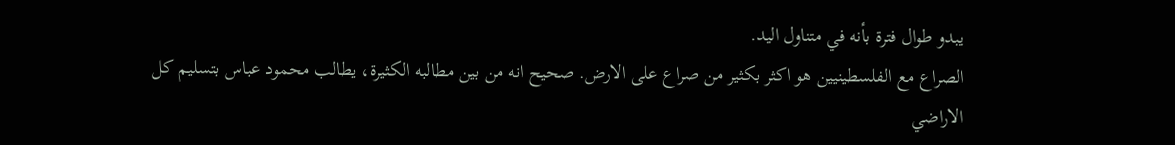يبدو طوال فترة بأنه في متناول اليد.
الصراع مع الفلسطينيين هو اكثر بكثير من صراع على الارض. صحيح انه من بين مطالبه الكثيرة، يطالب محمود عباس بتسليم كل الاراضي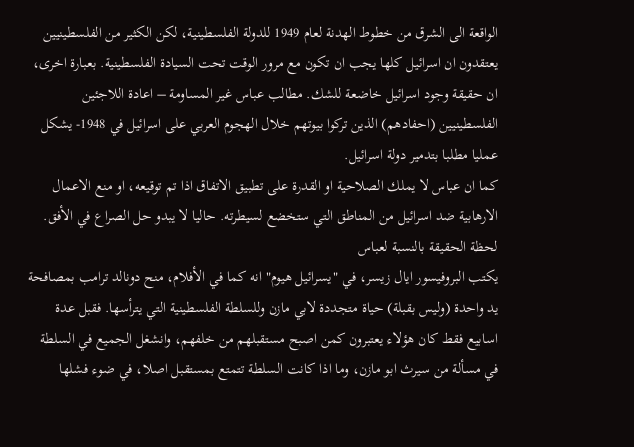الواقعة الى الشرق من خطوط الهدنة لعام 1949 للدولة الفلسطينية، لكن الكثير من الفلسطينيين يعتقدون ان اسرائيل كلها يجب ان تكون مع مرور الوقت تحت السيادة الفلسطينية. بعبارة اخرى، ان حقيقة وجود اسرائيل خاضعة للشك. مطالب عباس غير المساومة – اعادة اللاجئين الفلسطينيين (احفادهم) الذين تركوا بيوتهم خلال الهجوم العربي على اسرائيل في 1948- يشكل عمليا مطلبا بتدمير دولة اسرائيل.
كما ان عباس لا يملك الصلاحية او القدرة على تطبيق الاتفاق اذا تم توقيعه، او منع الاعمال الارهابية ضد اسرائيل من المناطق التي ستخضع لسيطرته. حاليا لا يبدو حل الصراع في الأفق.
لحظة الحقيقة بالنسبة لعباس
يكتب البروفيسور ايال زيسر، في "يسرائيل هيوم" انه كما في الأفلام، منح دونالد ترامب بمصافحة يد واحدة (وليس بقبلة) حياة متجددة لابي مازن وللسلطة الفلسطينية التي يترأسها. فقبل عدة اسابيع فقط كان هؤلاء يعتبرون كمن اصبح مستقبلهم من خلفهم، وانشغل الجميع في السلطة في مسألة من سيرث ابو مازن، وما اذا كانت السلطة تتمتع بمستقبل اصلا، في ضوء فشلها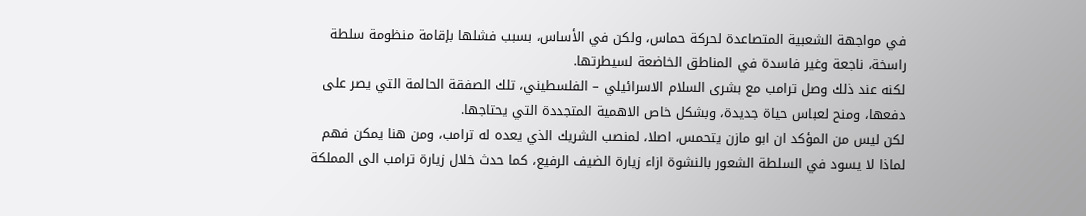في مواجهة الشعبية المتصاعدة لحركة حماس، ولكن في الأساس، بسبب فشلها بإقامة منظومة سلطة راسخة، ناجعة وغير فاسدة في المناطق الخاضعة لسيطرتها.
لكنه عند ذلك وصل ترامب مع بشرى السلام الاسرائيلي – الفلسطيني، تلك الصفقة الحالمة التي يصر على دفعها، ومنح لعباس حياة جديدة، وبشكل خاص الاهمية المتجددة التي يحتاجها.
لكن ليس من المؤكد ان ابو مازن يتحمس، اصلا، لمنصب الشريك الذي يعده له ترامب، ومن هنا يمكن فهم لماذا لا يسود في السلطة الشعور بالنشوة ازاء زيارة الضيف الرفيع، كما حدث خلال زيارة ترامب الى المملكة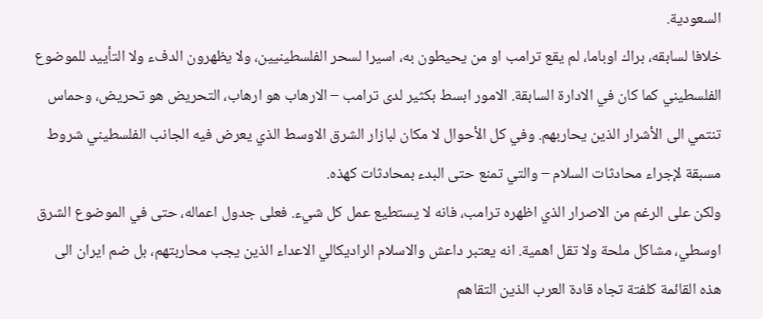السعودية.
خلافا لسابقه، براك اوباما، لم يقع ترامب او من يحيطون به، اسيرا لسحر الفلسطينيين، ولا يظهرون الدفء ولا التأييد للموضوع الفلسطيني كما كان في الادارة السابقة. الامور ابسط بكثير لدى ترامب – الارهاب هو ارهاب، التحريض هو تحريض، وحماس تنتمي الى الأشرار الذين يحاربهم. وفي كل الأحوال لا مكان لبازار الشرق الاوسط الذي يعرض فيه الجانب الفلسطيني شروط مسبقة لإجراء محادثات السلام – والتي تمنع حتى البدء بمحادثات كهذه.
ولكن على الرغم من الاصرار الذي اظهره ترامب، فانه لا يستطيع عمل كل شيء. فعلى جدول اعماله، حتى في الموضوع الشرق اوسطي، مشاكل ملحة ولا تقل اهمية. انه يعتبر داعش والاسلام الراديكالي الاعداء الذين يجب محاربتهم، بل ضم ايران الى هذه القائمة كلفتة تجاه قادة العرب الذين التقاهم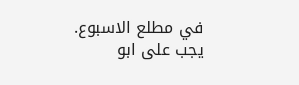في مطلع الاسبوع.
يجب على ابو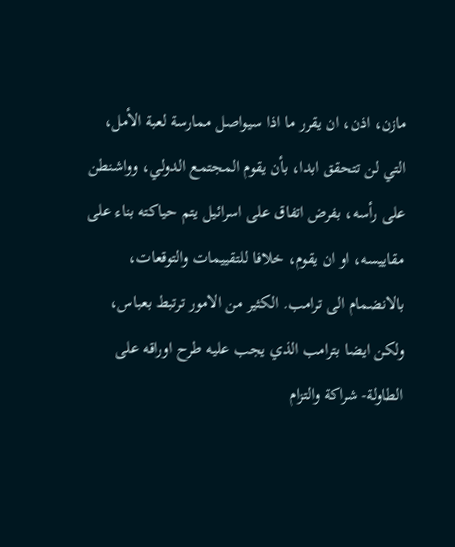مازن، اذن، ان يقرر ما اذا سيواصل ممارسة لعبة الأمل، التي لن تتحقق ابدا، بأن يقوم المجتمع الدولي، وواشنطن على رأسه، بفرض اتفاق على اسرائيل يتم حياكته بناء على مقاييسه، او ان يقوم، خلافا للتقييمات والتوقعات، بالانضمام الى ترامب. الكثير من الامور ترتبط بعباس، ولكن ايضا بترامب الذي يجب عليه طرح اوراقه على الطاولة- شراكة والتزام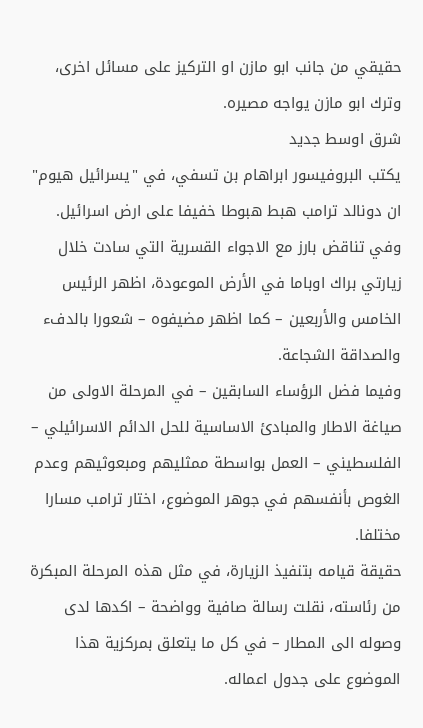حقيقي من جانب ابو مازن او التركيز على مسائل اخرى، وترك ابو مازن يواجه مصيره.
شرق اوسط جديد
يكتب البروفيسور ابراهام بن تسفي، في "يسرائيل هيوم" ان دونالد ترامب هبط هبوطا خفيفا على ارض اسرائيل. وفي تناقض بارز مع الاجواء القسرية التي سادت خلال زيارتي براك اوباما في الأرض الموعودة، اظهر الرئيس الخامس والأربعين – كما اظهر مضيفوه – شعورا بالدفء والصداقة الشجاعة.
وفيما فضل الرؤساء السابقين – في المرحلة الاولى من صياغة الاطار والمبادئ الاساسية للحل الدائم الاسرائيلي – الفلسطيني – العمل بواسطة ممثليهم ومبعوثيهم وعدم الغوص بأنفسهم في جوهر الموضوع، اختار ترامب مسارا مختلفا.
حقيقة قيامه بتنفيذ الزيارة، في مثل هذه المرحلة المبكرة من رئاسته، نقلت رسالة صافية وواضحة – اكدها لدى وصوله الى المطار – في كل ما يتعلق بمركزية هذا الموضوع على جدول اعماله.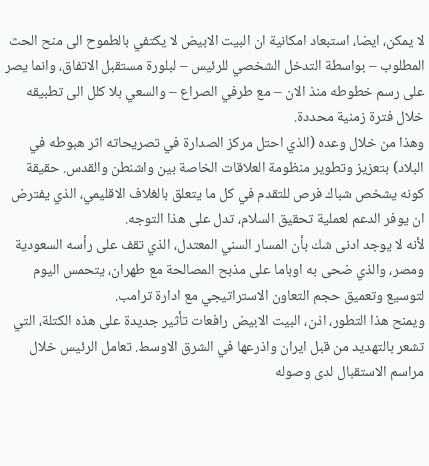لا يمكن، ايضا، استبعاد امكانية ان البيت الابيض لا يكتفي بالطموح الى منح الحث المطلوب – بواسطة التدخل الشخصي للرئيس – لبلورة مستقبل الاتفاق، وانما يصر على رسم خطوطه منذ الان – مع طرفي الصراع – والسعي بلا كلل الى تطبيقه خلال فترة زمنية محددة.
وهذا من خلال وعده (الذي احتل مركز الصدارة في تصريحاته اثر هبوطه في البلاد) بتعزيز وتطوير منظومة العلاقات الخاصة بين واشنطن والقدس. حقيقة كونه يشخص شباك فرص للتقدم في كل ما يتعلق بالغلاف الاقليمي، الذي يفترض ان يوفر الدعم لعملية تحقيق السلام، تدل على هذا التوجه.
لأنه لا يوجد ادنى شك بأن المسار السني المعتدل، الذي تقف على رأسه السعودية ومصر، والذي ضحى به اوباما على مذبح المصالحة مع طهران، يتحمس اليوم لتوسيع وتعميق حجم التعاون الاستراتيجي مع ادارة ترامب.
ويمنح هذا التطور، اذن، البيت الابيض رافعات تأثير جديدة على هذه الكتلة، التي تشعر بالتهديد من قبل ايران واذرعها في الشرق الاوسط. تعامل الرئيس خلال مراسم الاستقبال لدى وصوله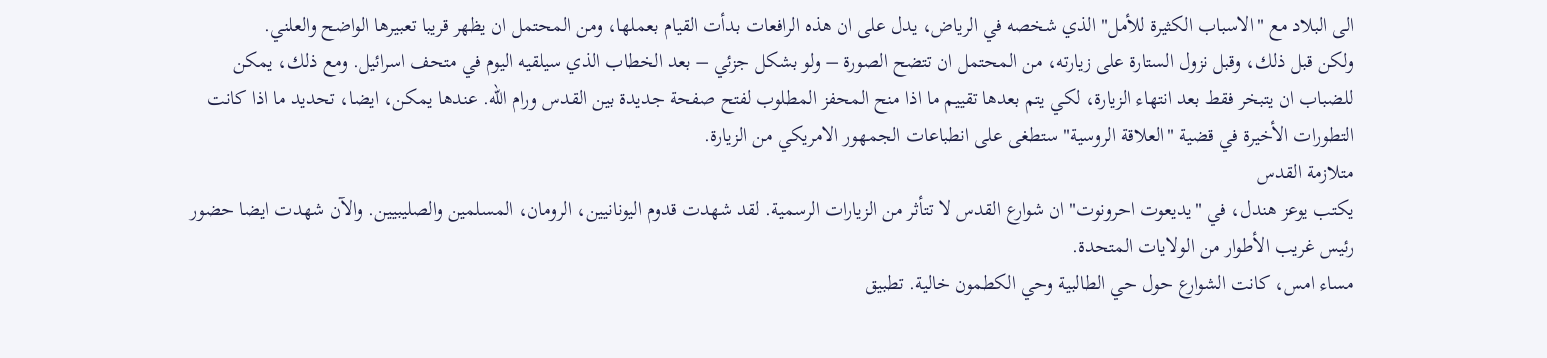الى البلاد مع "الاسباب الكثيرة للأمل" الذي شخصه في الرياض، يدل على ان هذه الرافعات بدأت القيام بعملها، ومن المحتمل ان يظهر قريبا تعبيرها الواضح والعلني.
ولكن قبل ذلك، وقبل نزول الستارة على زيارته، من المحتمل ان تتضح الصورة – ولو بشكل جزئي – بعد الخطاب الذي سيلقيه اليوم في متحف اسرائيل. ومع ذلك، يمكن للضباب ان يتبخر فقط بعد انتهاء الزيارة، لكي يتم بعدها تقييم ما اذا منح المحفز المطلوب لفتح صفحة جديدة بين القدس ورام الله. عندها يمكن، ايضا، تحديد ما اذا كانت التطورات الأخيرة في قضية "العلاقة الروسية" ستطغى على انطباعات الجمهور الامريكي من الزيارة.
متلازمة القدس
يكتب يوعز هندل، في "يديعوت احرونوت" ان شوارع القدس لا تتأثر من الزيارات الرسمية. لقد شهدت قدوم اليونانيين، الرومان، المسلمين والصليبيين. والآن شهدت ايضا حضور رئيس غريب الأطوار من الولايات المتحدة.
مساء امس، كانت الشوارع حول حي الطالبية وحي الكطمون خالية. تطبيق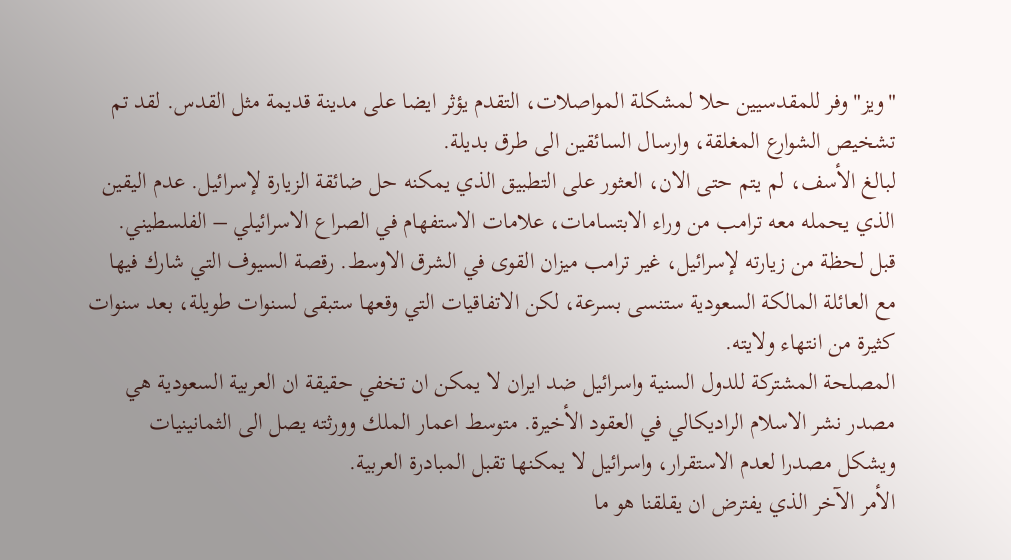"ويز" وفر للمقدسيين حلا لمشكلة المواصلات، التقدم يؤثر ايضا على مدينة قديمة مثل القدس. لقد تم تشخيص الشوارع المغلقة، وارسال السائقين الى طرق بديلة.
لبالغ الأسف، لم يتم حتى الان، العثور على التطبيق الذي يمكنه حل ضائقة الزيارة لإسرائيل. عدم اليقين الذي يحمله معه ترامب من وراء الابتسامات، علامات الاستفهام في الصراع الاسرائيلي – الفلسطيني.
قبل لحظة من زيارته لإسرائيل، غير ترامب ميزان القوى في الشرق الاوسط. رقصة السيوف التي شارك فيها مع العائلة المالكة السعودية ستنسى بسرعة، لكن الاتفاقيات التي وقعها ستبقى لسنوات طويلة، بعد سنوات كثيرة من انتهاء ولايته.
المصلحة المشتركة للدول السنية واسرائيل ضد ايران لا يمكن ان تخفي حقيقة ان العربية السعودية هي مصدر نشر الاسلام الراديكالي في العقود الأخيرة. متوسط اعمار الملك وورثته يصل الى الثمانينيات ويشكل مصدرا لعدم الاستقرار، واسرائيل لا يمكنها تقبل المبادرة العربية.
الأمر الآخر الذي يفترض ان يقلقنا هو ما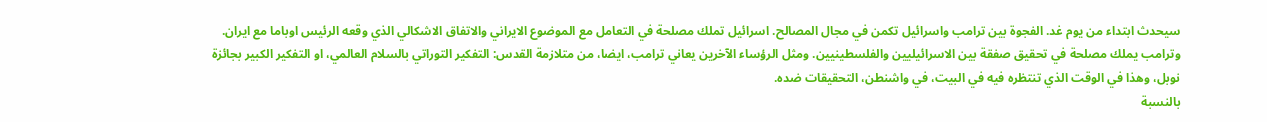سيحدث ابتداء من يوم غد. الفجوة بين ترامب واسرائيل تكمن في مجال المصالح. اسرائيل تملك مصلحة في التعامل مع الموضوع الايراني والاتفاق الاشكالي الذي وقعه الرئيس اوباما مع ايران. وترامب يملك مصلحة في تحقيق صفقة بين الاسرائيليين والفلسطينيين. ومثل الرؤساء الآخرين يعاني ترامب، ايضا، من متلازمة القدس: التفكير التوراتي بالسلام العالمي، او التفكير الكبير بجائزة نوبل، وهذا في الوقت الذي تنتظره فيه في البيت، في واشنطن، التحقيقات ضده.
بالنسبة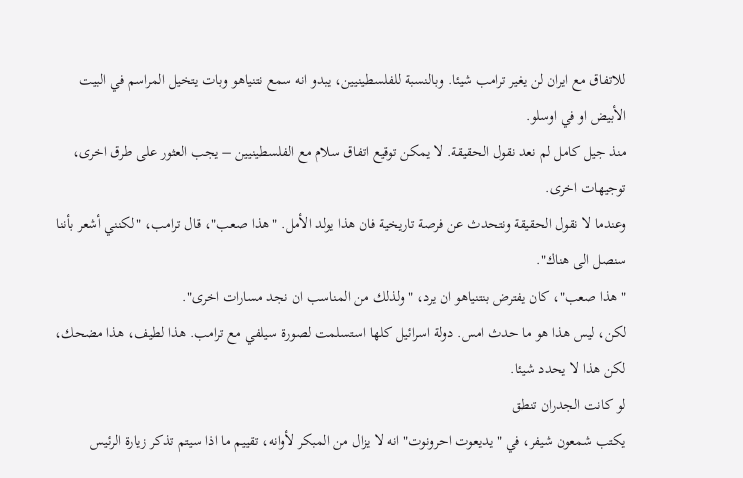للاتفاق مع ايران لن يغير ترامب شيئا. وبالنسبة للفلسطينيين، يبدو انه سمع نتنياهو وبات يتخيل المراسم في البيت الأبيض او في اوسلو.
منذ جيل كامل لم نعد نقول الحقيقة. لا يمكن توقيع اتفاق سلام مع الفلسطينيين – يجب العثور على طرق اخرى، توجيهات اخرى.
وعندما لا نقول الحقيقة ونتحدث عن فرصة تاريخية فان هذا يولد الأمل. "هذا صعب"، قال ترامب، "لكنني أشعر بأننا سنصل الى هناك".
"هذا صعب"، كان يفترض بنتنياهو ان يرد، "ولذلك من المناسب ان نجد مسارات اخرى".
لكن، ليس هذا هو ما حدث امس. دولة اسرائيل كلها استسلمت لصورة سيلفي مع ترامب. هذا لطيف، هذا مضحك، لكن هذا لا يحدد شيئا.
لو كانت الجدران تنطق
يكتب شمعون شيفر، في "يديعوت احرونوت" انه لا يزال من المبكر لأوانه، تقييم ما اذا سيتم تذكر زيارة الرئيس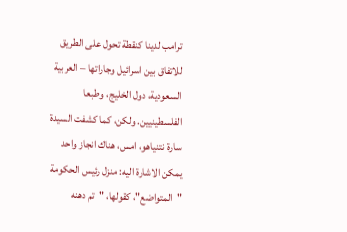ترامب لدينا كنقطة تحول على الطريق للاتفاق بين اسرائيل وجاراتها – العربية السعودية، دول الخليج، وطبعا الفلسطينيين. ولكن، كما كشفت السيدة سارة نتنياهو، امس، هناك انجاز واحد يمكن الاشارة اليه: منزل رئيس الحكومة "المتواضع"، كقولها، "تم دهنه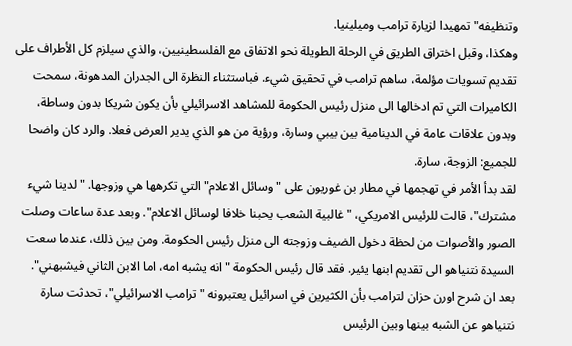وتنظيفه" تمهيدا لزيارة ترامب وميلينيا.
وهكذا، وقبل اختراق الطريق في الرحلة الطويلة نحو الاتفاق مع الفلسطينيين، والذي سيلزم كل الأطراف على تقديم تسويات مؤلمة، ساهم ترامب في تحقيق شيء. فباستثناء النظرة الى الجدران المدهونة، سمحت الكاميرات التي تم ادخالها الى منزل رئيس الحكومة للمشاهد الاسرائيلي بأن يكون شريكا بدون وساطة، وبدون علاقات عامة في الدينامية بين بيبي وسارة، ورؤية من هو الذي يدير العرض فعلا. والرد كان واضحا للجميع: الزوجة، سارة.
لقد بدأ الأمر في تهجمها في مطار بن غوريون على "وسائل الاعلام" التي تكرهها هي وزوجها. "لدينا شيء مشترك"، قالت للرئيس الامريكي، "غالبية الشعب يحبنا خلافا لوسائل الاعلام". وبعد عدة ساعات وصلت الصور والأصوات من لحظة دخول الضيف وزوجته الى منزل رئيس الحكومة. ومن بين ذلك، عندما سعت السيدة نتنياهو الى تقديم ابنها يئير. فقد قال رئيس الحكومة "انه يشبه امه، اما الابن الثاني فيشبهني".
بعد ان شرح اورن حزان لترامب بأن الكثيرين في اسرائيل يعتبرونه "ترامب الاسرائيلي"، تحدثت سارة نتنياهو عن الشبه بينها وبين الرئيس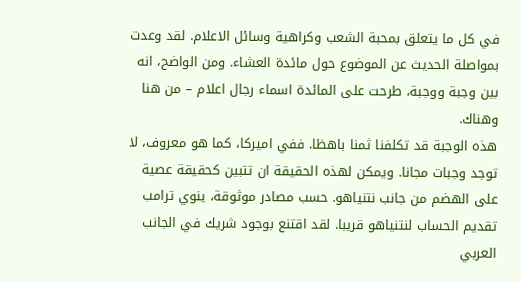في كل ما يتعلق بمحبة الشعب وكراهية وسائل الاعلام. لقد وعدت بمواصلة الحديث عن الموضوع حول مائدة العشاء. ومن الواضح، انه بين وجبة ووجبة، طرحت على المائدة اسماء رجال اعلام – من هنا وهناك.
هذه الوجبة قد تكلفنا ثمنا باهظا. ففي اميركا، كما هو معروف، لا توجد وجبات مجانا. ويمكن لهذه الحقيقة ان تتبين كحقيقة عصية على الهضم من جانب نتنياهو. حسب مصادر موثوقة، ينوي ترامب تقديم الحساب لنتنياهو قريبا. لقد اقتنع بوجود شريك في الجانب العربي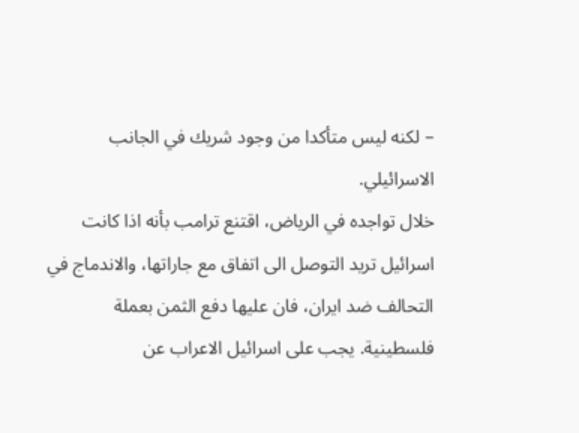– لكنه ليس متأكدا من وجود شريك في الجانب الاسرائيلي.
خلال تواجده في الرياض، اقتنع ترامب بأنه اذا كانت اسرائيل تريد التوصل الى اتفاق مع جاراتها، والاندماج في التحالف ضد ايران، فان عليها دفع الثمن بعملة فلسطينية. يجب على اسرائيل الاعراب عن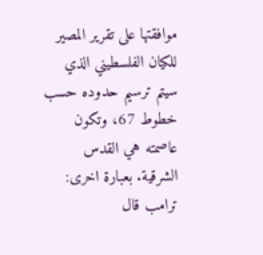موافقتها على تقرير المصير للكيان الفلسطيني الذي سيتم ترسيم حدوده حسب خطوط 67، وتكون عاصمته هي القدس الشرقية. بعبارة اخرى: ترامب قال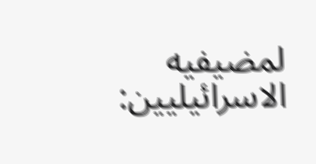لمضيفيه الاسرائيليين: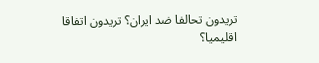تريدون تحالفا ضد ايران؟ تريدون اتفاقا اقليميا؟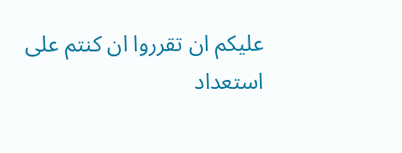عليكم ان تقرروا ان كنتم على استعداد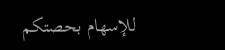للإسهام بحصتكم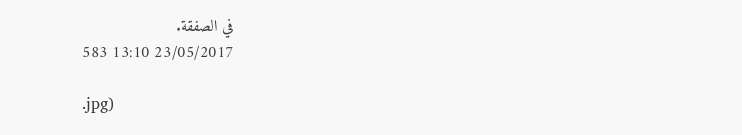في الصفقة.
23/05/2017 13:10 583

.jpg)